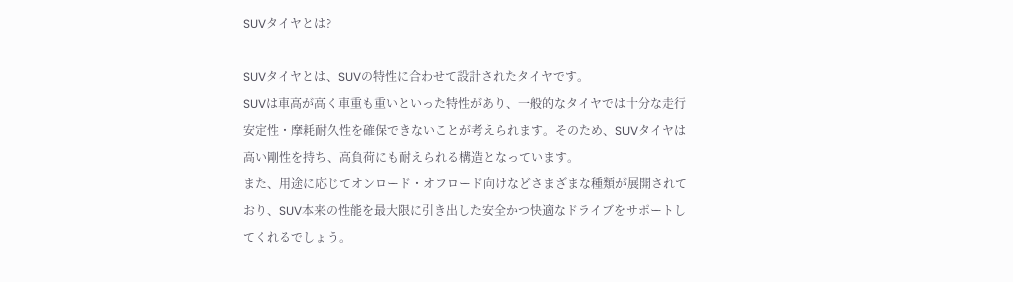SUVタイヤとは?

SUVタイヤとは、SUVの特性に合わせて設計されたタイヤです。
SUVは車高が高く車重も重いといった特性があり、一般的なタイヤでは十分な走行安定性・摩耗耐久性を確保できないことが考えられます。そのため、SUVタイヤは高い剛性を持ち、高負荷にも耐えられる構造となっています。
また、用途に応じてオンロード・オフロード向けなどさまざまな種類が展開されており、SUV本来の性能を最大限に引き出した安全かつ快適なドライブをサポートしてくれるでしょう。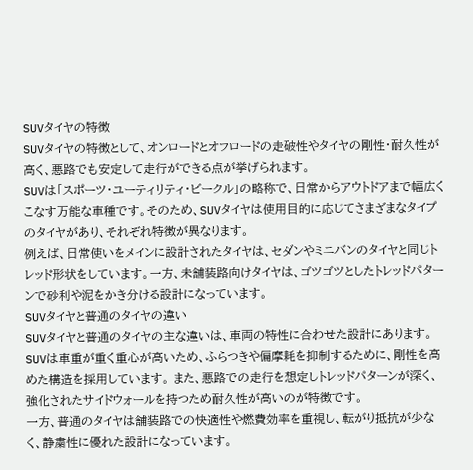SUVタイヤの特徴
SUVタイヤの特徴として、オンロードとオフロードの走破性やタイヤの剛性・耐久性が高く、悪路でも安定して走行ができる点が挙げられます。
SUVは「スポーツ・ユーティリティ・ビークル」の略称で、日常からアウトドアまで幅広くこなす万能な車種です。そのため、SUVタイヤは使用目的に応じてさまざまなタイプのタイヤがあり、それぞれ特徴が異なります。
例えば、日常使いをメインに設計されたタイヤは、セダンやミニバンのタイヤと同じトレッド形状をしています。一方、未舗装路向けタイヤは、ゴツゴツとしたトレッドパターンで砂利や泥をかき分ける設計になっています。
SUVタイヤと普通のタイヤの違い
SUVタイヤと普通のタイヤの主な違いは、車両の特性に合わせた設計にあります。
SUVは車重が重く重心が高いため、ふらつきや偏摩耗を抑制するために、剛性を高めた構造を採用しています。 また、悪路での走行を想定しトレッドパターンが深く、強化されたサイドウォールを持つため耐久性が高いのが特徴です。
一方、普通のタイヤは舗装路での快適性や燃費効率を重視し、転がり抵抗が少なく、静粛性に優れた設計になっています。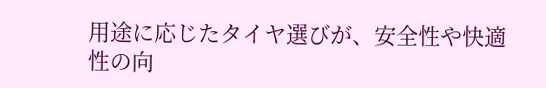用途に応じたタイヤ選びが、安全性や快適性の向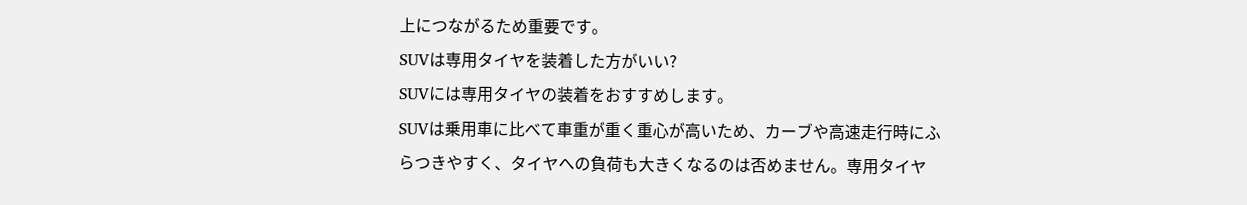上につながるため重要です。
SUVは専用タイヤを装着した方がいい?
SUVには専用タイヤの装着をおすすめします。
SUVは乗用車に比べて車重が重く重心が高いため、カーブや高速走行時にふらつきやすく、タイヤへの負荷も大きくなるのは否めません。専用タイヤ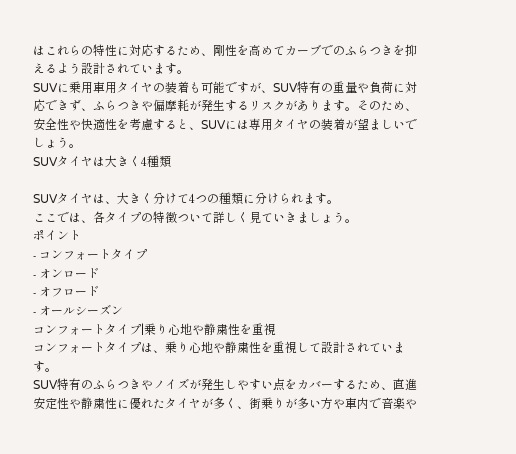はこれらの特性に対応するため、剛性を高めてカーブでのふらつきを抑えるよう設計されています。
SUVに乗用車用タイヤの装着も可能ですが、SUV特有の重量や負荷に対応できず、ふらつきや偏摩耗が発生するリスクがあります。そのため、安全性や快適性を考慮すると、SUVには専用タイヤの装着が望ましいでしょう。
SUVタイヤは大きく4種類

SUVタイヤは、大きく分けて4つの種類に分けられます。
ここでは、各タイプの特徴ついて詳しく見ていきましょう。
ポイント
- コンフォートタイプ
- オンロード
- オフロード
- オールシーズン
コンフォートタイプ|乗り心地や静粛性を重視
コンフォートタイプは、乗り心地や静粛性を重視して設計されています。
SUV特有のふらつきやノイズが発生しやすい点をカバーするため、直進安定性や静粛性に優れたタイヤが多く、街乗りが多い方や車内で音楽や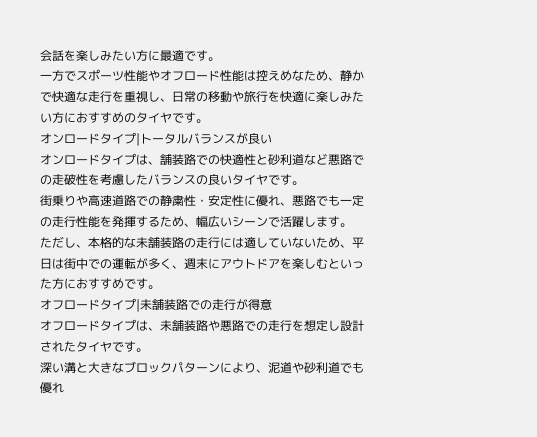会話を楽しみたい方に最適です。
一方でスポーツ性能やオフロード性能は控えめなため、静かで快適な走行を重視し、日常の移動や旅行を快適に楽しみたい方におすすめのタイヤです。
オンロードタイプ|トータルバランスが良い
オンロードタイプは、舗装路での快適性と砂利道など悪路での走破性を考慮したバランスの良いタイヤです。
街乗りや高速道路での静粛性・安定性に優れ、悪路でも一定の走行性能を発揮するため、幅広いシーンで活躍します。
ただし、本格的な未舗装路の走行には適していないため、平日は街中での運転が多く、週末にアウトドアを楽しむといった方におすすめです。
オフロードタイプ|未舗装路での走行が得意
オフロードタイプは、未舗装路や悪路での走行を想定し設計されたタイヤです。
深い溝と大きなブロックパターンにより、泥道や砂利道でも優れ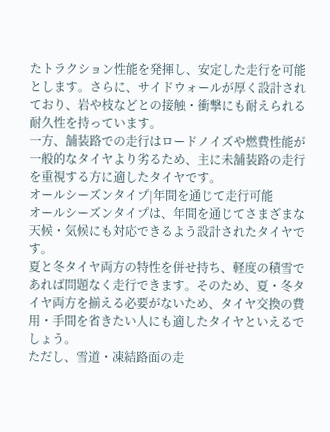たトラクション性能を発揮し、安定した走行を可能とします。さらに、サイドウォールが厚く設計されており、岩や枝などとの接触・衝撃にも耐えられる耐久性を持っています。
一方、舗装路での走行はロードノイズや燃費性能が一般的なタイヤより劣るため、主に未舗装路の走行を重視する方に適したタイヤです。
オールシーズンタイプ|年間を通じて走行可能
オールシーズンタイプは、年間を通じてさまざまな天候・気候にも対応できるよう設計されたタイヤです。
夏と冬タイヤ両方の特性を併せ持ち、軽度の積雪であれば問題なく走行できます。そのため、夏・冬タイヤ両方を揃える必要がないため、タイヤ交換の費用・手間を省きたい人にも適したタイヤといえるでしょう。
ただし、雪道・凍結路面の走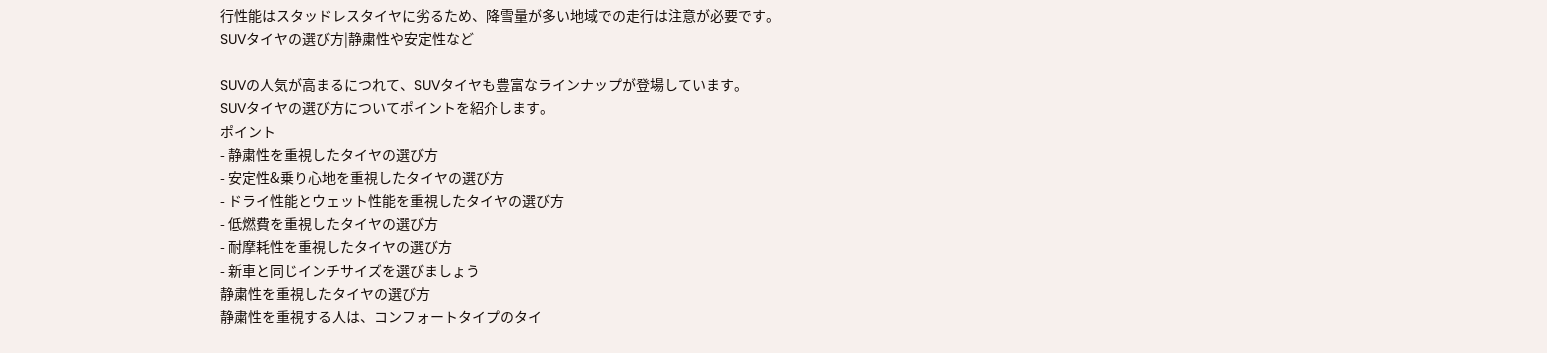行性能はスタッドレスタイヤに劣るため、降雪量が多い地域での走行は注意が必要です。
SUVタイヤの選び方|静粛性や安定性など

SUVの人気が高まるにつれて、SUVタイヤも豊富なラインナップが登場しています。
SUVタイヤの選び方についてポイントを紹介します。
ポイント
- 静粛性を重視したタイヤの選び方
- 安定性&乗り心地を重視したタイヤの選び方
- ドライ性能とウェット性能を重視したタイヤの選び方
- 低燃費を重視したタイヤの選び方
- 耐摩耗性を重視したタイヤの選び方
- 新車と同じインチサイズを選びましょう
静粛性を重視したタイヤの選び方
静粛性を重視する人は、コンフォートタイプのタイ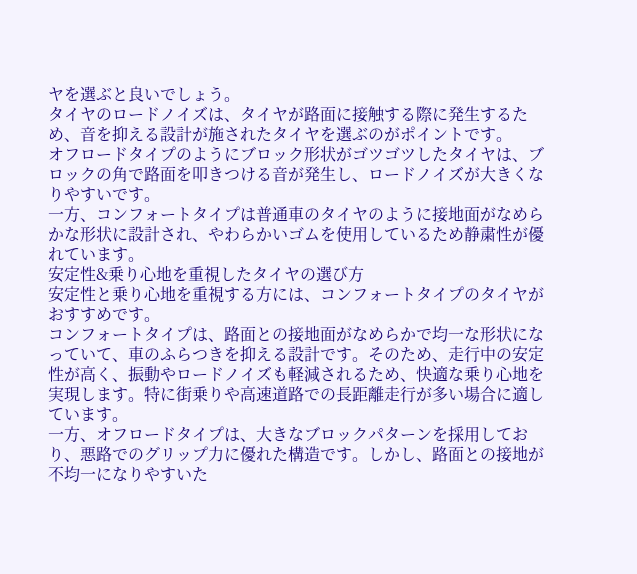ヤを選ぶと良いでしょう。
タイヤのロードノイズは、タイヤが路面に接触する際に発生するため、音を抑える設計が施されたタイヤを選ぶのがポイントです。
オフロードタイプのようにブロック形状がゴツゴツしたタイヤは、ブロックの角で路面を叩きつける音が発生し、ロードノイズが大きくなりやすいです。
一方、コンフォートタイプは普通車のタイヤのように接地面がなめらかな形状に設計され、やわらかいゴムを使用しているため静粛性が優れています。
安定性&乗り心地を重視したタイヤの選び方
安定性と乗り心地を重視する方には、コンフォートタイプのタイヤがおすすめです。
コンフォートタイプは、路面との接地面がなめらかで均一な形状になっていて、車のふらつきを抑える設計です。そのため、走行中の安定性が高く、振動やロードノイズも軽減されるため、快適な乗り心地を実現します。特に街乗りや高速道路での長距離走行が多い場合に適しています。
一方、オフロードタイプは、大きなブロックパターンを採用しており、悪路でのグリップ力に優れた構造です。しかし、路面との接地が不均一になりやすいた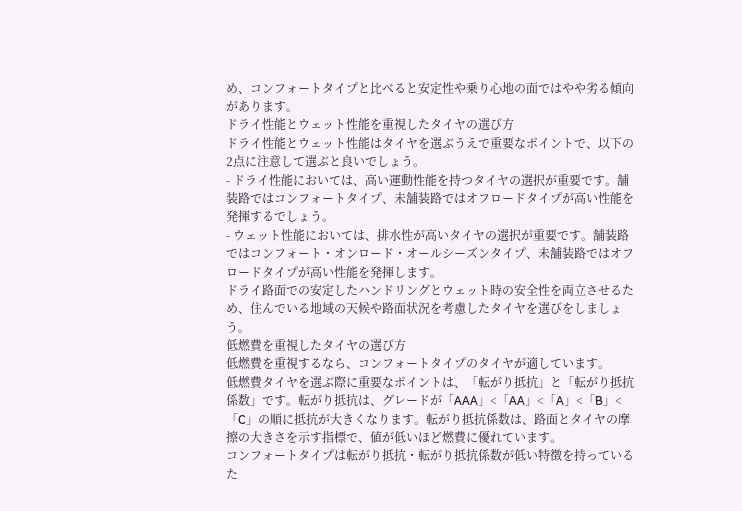め、コンフォートタイプと比べると安定性や乗り心地の面ではやや劣る傾向があります。
ドライ性能とウェット性能を重視したタイヤの選び方
ドライ性能とウェット性能はタイヤを選ぶうえで重要なポイントで、以下の2点に注意して選ぶと良いでしょう。
- ドライ性能においては、高い運動性能を持つタイヤの選択が重要です。舗装路ではコンフォートタイプ、未舗装路ではオフロードタイプが高い性能を発揮するでしょう。
- ウェット性能においては、排水性が高いタイヤの選択が重要です。舗装路ではコンフォート・オンロード・オールシーズンタイプ、未舗装路ではオフロードタイプが高い性能を発揮します。
ドライ路面での安定したハンドリングとウェット時の安全性を両立させるため、住んでいる地域の天候や路面状況を考慮したタイヤを選びをしましょう。
低燃費を重視したタイヤの選び方
低燃費を重視するなら、コンフォートタイプのタイヤが適しています。
低燃費タイヤを選ぶ際に重要なポイントは、「転がり抵抗」と「転がり抵抗係数」です。転がり抵抗は、グレードが「AAA」<「AA」<「A」<「B」<「C」の順に抵抗が大きくなります。転がり抵抗係数は、路面とタイヤの摩擦の大きさを示す指標で、値が低いほど燃費に優れています。
コンフォートタイプは転がり抵抗・転がり抵抗係数が低い特徴を持っているた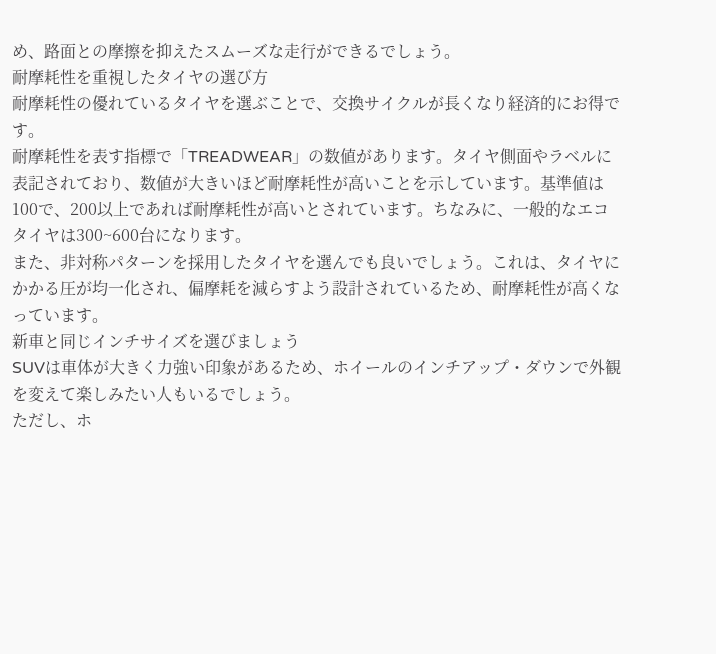め、路面との摩擦を抑えたスムーズな走行ができるでしょう。
耐摩耗性を重視したタイヤの選び方
耐摩耗性の優れているタイヤを選ぶことで、交換サイクルが長くなり経済的にお得です。
耐摩耗性を表す指標で「TREADWEAR」の数値があります。タイヤ側面やラベルに表記されており、数値が大きいほど耐摩耗性が高いことを示しています。基準値は100で、200以上であれば耐摩耗性が高いとされています。ちなみに、一般的なエコタイヤは300~600台になります。
また、非対称パターンを採用したタイヤを選んでも良いでしょう。これは、タイヤにかかる圧が均一化され、偏摩耗を減らすよう設計されているため、耐摩耗性が高くなっています。
新車と同じインチサイズを選びましょう
SUVは車体が大きく力強い印象があるため、ホイールのインチアップ・ダウンで外観を変えて楽しみたい人もいるでしょう。
ただし、ホ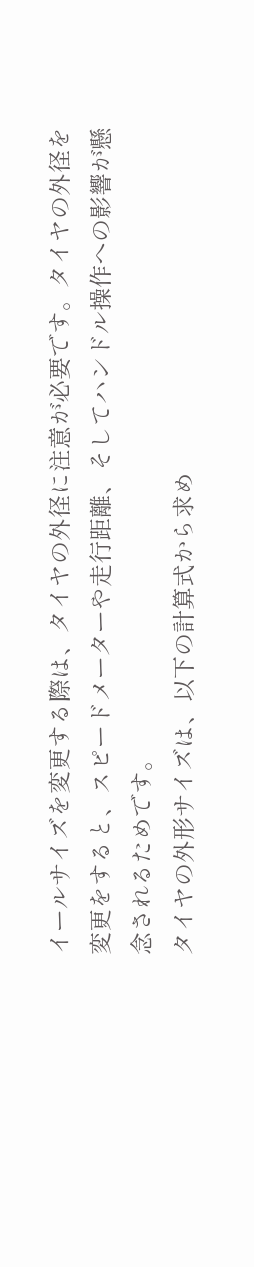イールサイズを変更する際は、タイヤの外径に注意が必要です。タイヤの外径を変更をすると、スピードメーターや走行距離、そしてハンドル操作への影響が懸念されるためです。
タイヤの外形サイズは、以下の計算式から求め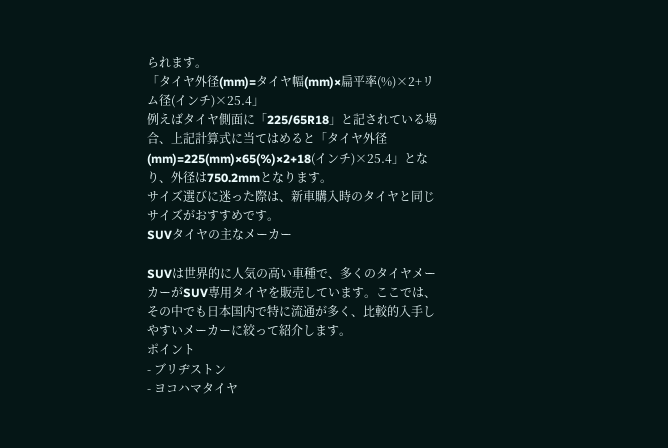られます。
「タイヤ外径(mm)=タイヤ幅(mm)×扁平率(%)×2+リム径(インチ)×25.4」
例えばタイヤ側面に「225/65R18」と記されている場合、上記計算式に当てはめると「タイヤ外径(mm)=225(mm)×65(%)×2+18(インチ)×25.4」となり、外径は750.2mmとなります。
サイズ選びに迷った際は、新車購入時のタイヤと同じサイズがおすすめです。
SUVタイヤの主なメーカー

SUVは世界的に人気の高い車種で、多くのタイヤメーカーがSUV専用タイヤを販売しています。ここでは、その中でも日本国内で特に流通が多く、比較的入手しやすいメーカーに絞って紹介します。
ポイント
- ブリヂストン
- ヨコハマタイヤ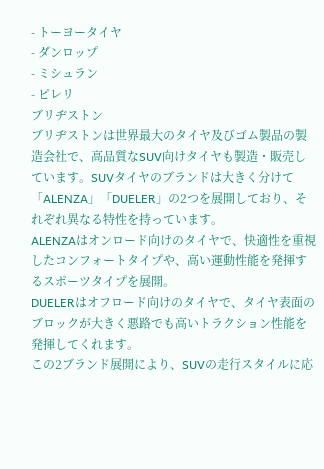- トーヨータイヤ
- ダンロップ
- ミシュラン
- ピレリ
ブリヂストン
ブリヂストンは世界最大のタイヤ及びゴム製品の製造会社で、高品質なSUV向けタイヤも製造・販売しています。SUVタイヤのブランドは大きく分けて「ALENZA」「DUELER」の2つを展開しており、それぞれ異なる特性を持っています。
ALENZAはオンロード向けのタイヤで、快適性を重視したコンフォートタイプや、高い運動性能を発揮するスポーツタイプを展開。
DUELERはオフロード向けのタイヤで、タイヤ表面のブロックが大きく悪路でも高いトラクション性能を発揮してくれます。
この2ブランド展開により、SUVの走行スタイルに応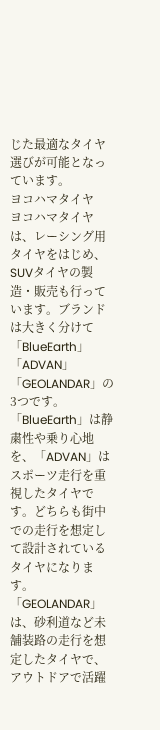じた最適なタイヤ選びが可能となっています。
ヨコハマタイヤ
ヨコハマタイヤは、レーシング用タイヤをはじめ、SUVタイヤの製造・販売も行っています。ブランドは大きく分けて「BlueEarth」「ADVAN」「GEOLANDAR」の3つです。
「BlueEarth」は静粛性や乗り心地を、「ADVAN」はスポーツ走行を重視したタイヤです。どちらも街中での走行を想定して設計されているタイヤになります。
「GEOLANDAR」は、砂利道など未舗装路の走行を想定したタイヤで、アウトドアで活躍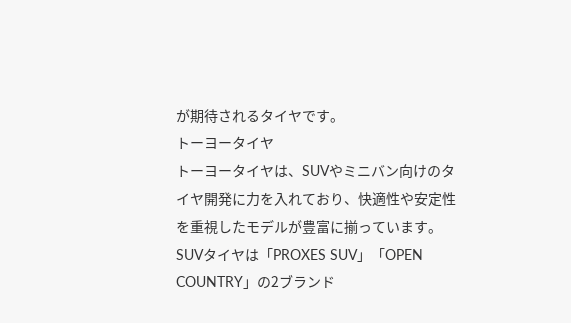が期待されるタイヤです。
トーヨータイヤ
トーヨータイヤは、SUVやミニバン向けのタイヤ開発に力を入れており、快適性や安定性を重視したモデルが豊富に揃っています。SUVタイヤは「PROXES SUV」「OPEN COUNTRY」の2ブランド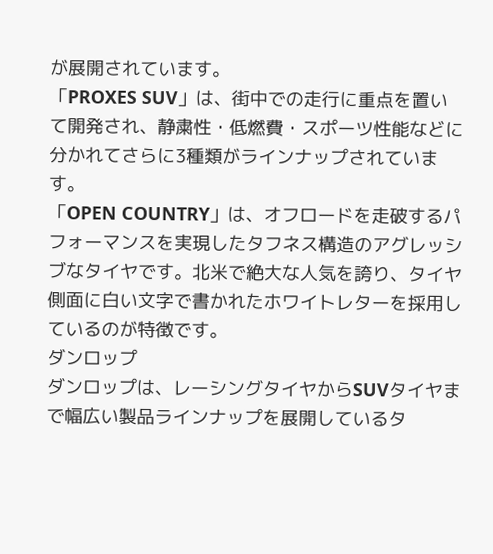が展開されています。
「PROXES SUV」は、街中での走行に重点を置いて開発され、静粛性・低燃費・スポーツ性能などに分かれてさらに3種類がラインナップされています。
「OPEN COUNTRY」は、オフロードを走破するパフォーマンスを実現したタフネス構造のアグレッシブなタイヤです。北米で絶大な人気を誇り、タイヤ側面に白い文字で書かれたホワイトレターを採用しているのが特徴です。
ダンロップ
ダンロップは、レーシングタイヤからSUVタイヤまで幅広い製品ラインナップを展開しているタ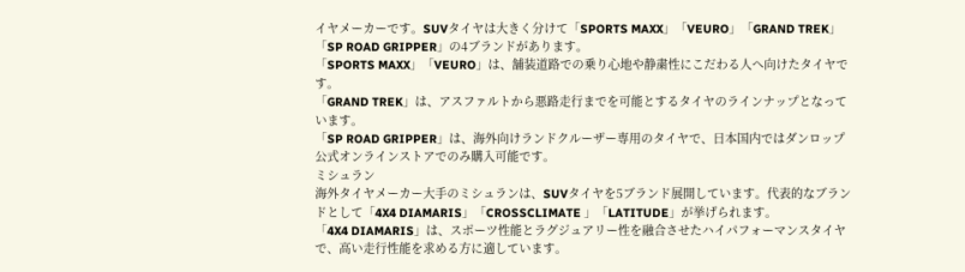イヤメーカーです。SUVタイヤは大きく分けて「SPORTS MAXX」「VEURO」「GRAND TREK」「SP ROAD GRIPPER」の4ブランドがあります。
「SPORTS MAXX」「VEURO」は、舗装道路での乗り心地や静粛性にこだわる人へ向けたタイヤです。
「GRAND TREK」は、アスファルトから悪路走行までを可能とするタイヤのラインナップとなっています。
「SP ROAD GRIPPER」は、海外向けランドクルーザー専用のタイヤで、日本国内ではダンロップ公式オンラインストアでのみ購入可能です。
ミシュラン
海外タイヤメーカー大手のミシュランは、SUVタイヤを5ブランド展開しています。代表的なブランドとして「4X4 DIAMARIS」「CROSSCLIMATE 」「LATITUDE」が挙げられます。
「4X4 DIAMARIS」は、スポーツ性能とラグジュアリー性を融合させたハイパフォーマンスタイヤで、高い走行性能を求める方に適しています。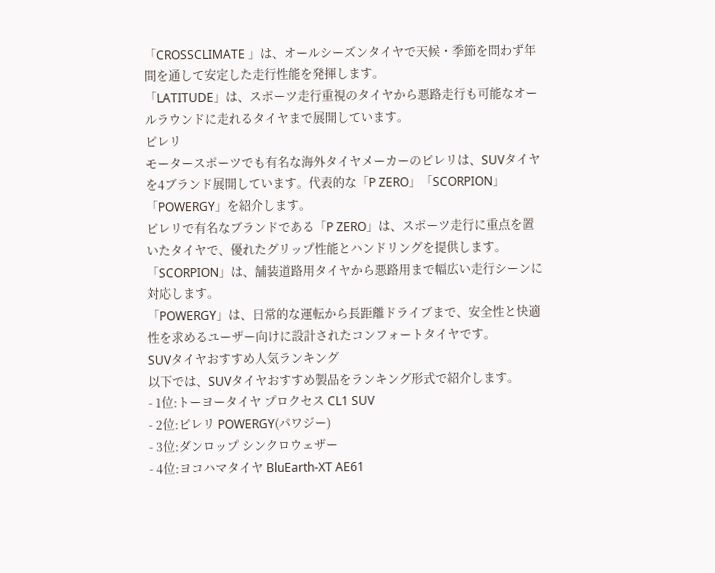「CROSSCLIMATE 」は、オールシーズンタイヤで天候・季節を問わず年間を通して安定した走行性能を発揮します。
「LATITUDE」は、スポーツ走行重視のタイヤから悪路走行も可能なオールラウンドに走れるタイヤまで展開しています。
ピレリ
モータースポーツでも有名な海外タイヤメーカーのピレリは、SUVタイヤを4ブランド展開しています。代表的な「P ZERO」「SCORPION」「POWERGY」を紹介します。
ピレリで有名なブランドである「P ZERO」は、スポーツ走行に重点を置いたタイヤで、優れたグリップ性能とハンドリングを提供します。
「SCORPION」は、舗装道路用タイヤから悪路用まで幅広い走行シーンに対応します。
「POWERGY」は、日常的な運転から長距離ドライブまで、安全性と快適性を求めるユーザー向けに設計されたコンフォートタイヤです。
SUVタイヤおすすめ人気ランキング
以下では、SUVタイヤおすすめ製品をランキング形式で紹介します。
- 1位:トーヨータイヤ プロクセス CL1 SUV
- 2位:ピレリ POWERGY(パワジー)
- 3位:ダンロップ シンクロウェザー
- 4位:ヨコハマタイヤ BluEarth-XT AE61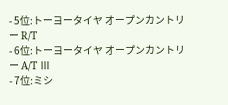- 5位:トーヨータイヤ オープンカントリー R/T
- 6位:トーヨータイヤ オープンカントリー A/T Ⅲ
- 7位:ミシ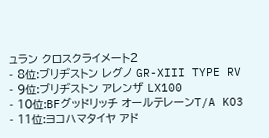ュラン クロスクライメート2
- 8位:ブリヂストン レグノ GR-XIII TYPE RV
- 9位:ブリヂストン アレンザ LX100
- 10位:BFグッドリッチ オールテレーンT/A KO3
- 11位:ヨコハマタイヤ アド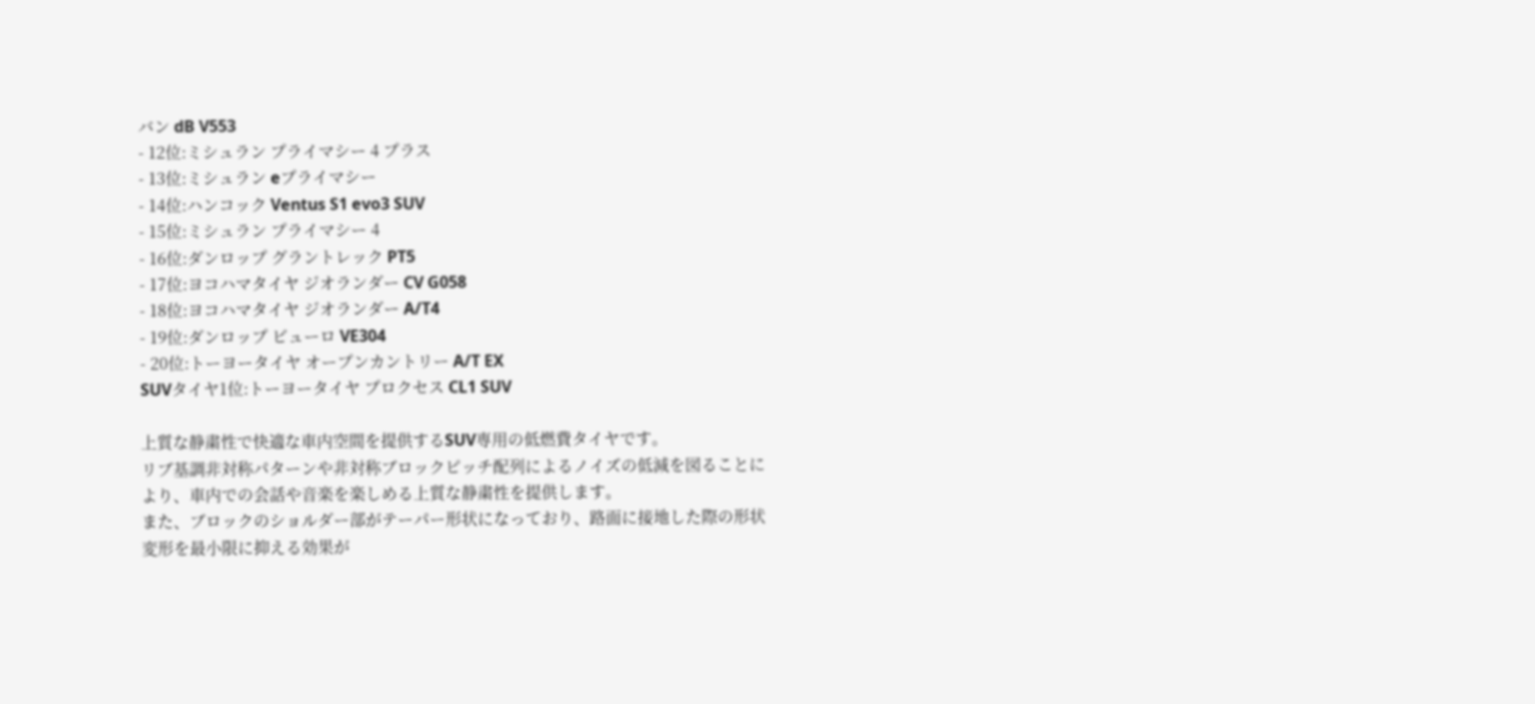バン dB V553
- 12位:ミシュラン プライマシー 4 プラス
- 13位:ミシュラン eプライマシー
- 14位:ハンコック Ventus S1 evo3 SUV
- 15位:ミシュラン プライマシー 4
- 16位:ダンロップ グラントレック PT5
- 17位:ヨコハマタイヤ ジオランダー CV G058
- 18位:ヨコハマタイヤ ジオランダー A/T4
- 19位:ダンロップ ビューロ VE304
- 20位:トーヨータイヤ オープンカントリー A/T EX
SUVタイヤ1位:トーヨータイヤ プロクセス CL1 SUV

上質な静粛性で快適な車内空間を提供するSUV専用の低燃費タイヤです。
リブ基調非対称パターンや非対称ブロックピッチ配列によるノイズの低減を図ることにより、車内での会話や音楽を楽しめる上質な静粛性を提供します。
また、ブロックのショルダー部がテーパー形状になっており、路面に接地した際の形状変形を最小限に抑える効果が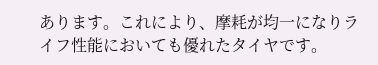あります。これにより、摩耗が均一になりライフ性能においても優れたタイヤです。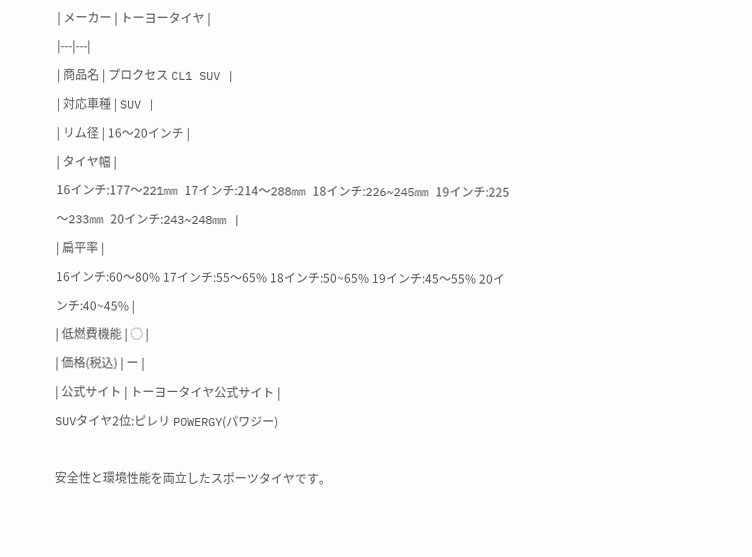| メーカー | トーヨータイヤ |
|---|---|
| 商品名 | プロクセス CL1 SUV |
| 対応車種 | SUV |
| リム径 | 16〜20インチ |
| タイヤ幅 |
16インチ:177〜221mm 17インチ:214〜288mm 18インチ:226~245mm 19インチ:225〜233mm 20インチ:243~248mm |
| 扁平率 |
16インチ:60〜80% 17インチ:55〜65% 18インチ:50~65% 19インチ:45〜55% 20インチ:40~45% |
| 低燃費機能 | ◯ |
| 価格(税込) | ー |
| 公式サイト | トーヨータイヤ公式サイト |
SUVタイヤ2位:ピレリ POWERGY(パワジー)

安全性と環境性能を両立したスポーツタイヤです。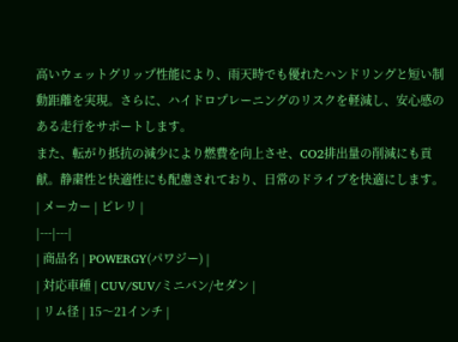高いウェットグリップ性能により、雨天時でも優れたハンドリングと短い制動距離を実現。さらに、ハイドロプレーニングのリスクを軽減し、安心感のある走行をサポートします。
また、転がり抵抗の減少により燃費を向上させ、CO2排出量の削減にも貢献。静粛性と快適性にも配慮されており、日常のドライブを快適にします。
| メーカー | ピレリ |
|---|---|
| 商品名 | POWERGY(パワジー) |
| 対応車種 | CUV/SUV/ミニバン/セダン |
| リム径 | 15〜21インチ |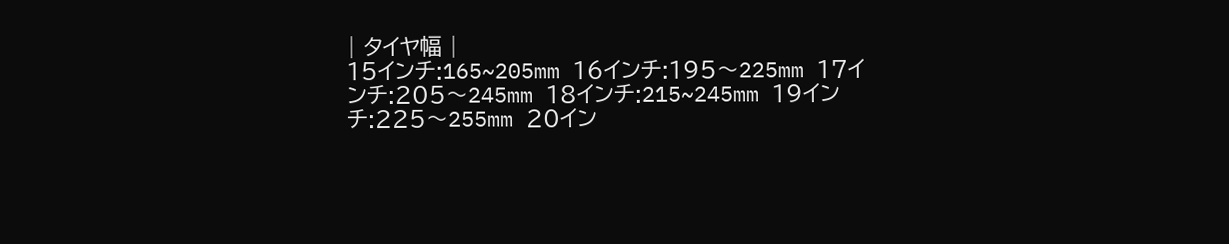| タイヤ幅 |
15インチ:165~205mm 16インチ:195〜225mm 17インチ:205〜245mm 18インチ:215~245mm 19インチ:225〜255mm 20イン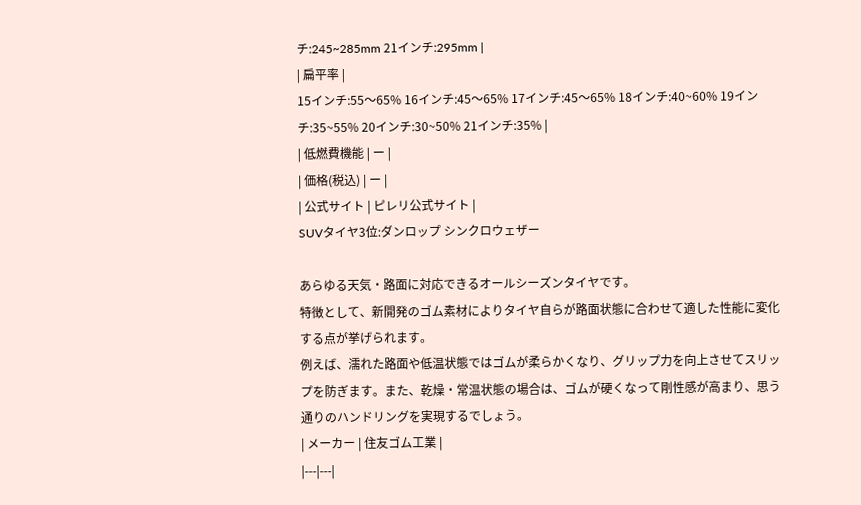チ:245~285mm 21インチ:295mm |
| 扁平率 |
15インチ:55〜65% 16インチ:45〜65% 17インチ:45〜65% 18インチ:40~60% 19インチ:35~55% 20インチ:30~50% 21インチ:35% |
| 低燃費機能 | ー |
| 価格(税込) | ー |
| 公式サイト | ピレリ公式サイト |
SUVタイヤ3位:ダンロップ シンクロウェザー

あらゆる天気・路面に対応できるオールシーズンタイヤです。
特徴として、新開発のゴム素材によりタイヤ自らが路面状態に合わせて適した性能に変化する点が挙げられます。
例えば、濡れた路面や低温状態ではゴムが柔らかくなり、グリップ力を向上させてスリップを防ぎます。また、乾燥・常温状態の場合は、ゴムが硬くなって剛性感が高まり、思う通りのハンドリングを実現するでしょう。
| メーカー | 住友ゴム工業 |
|---|---|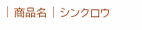| 商品名 | シンクロウ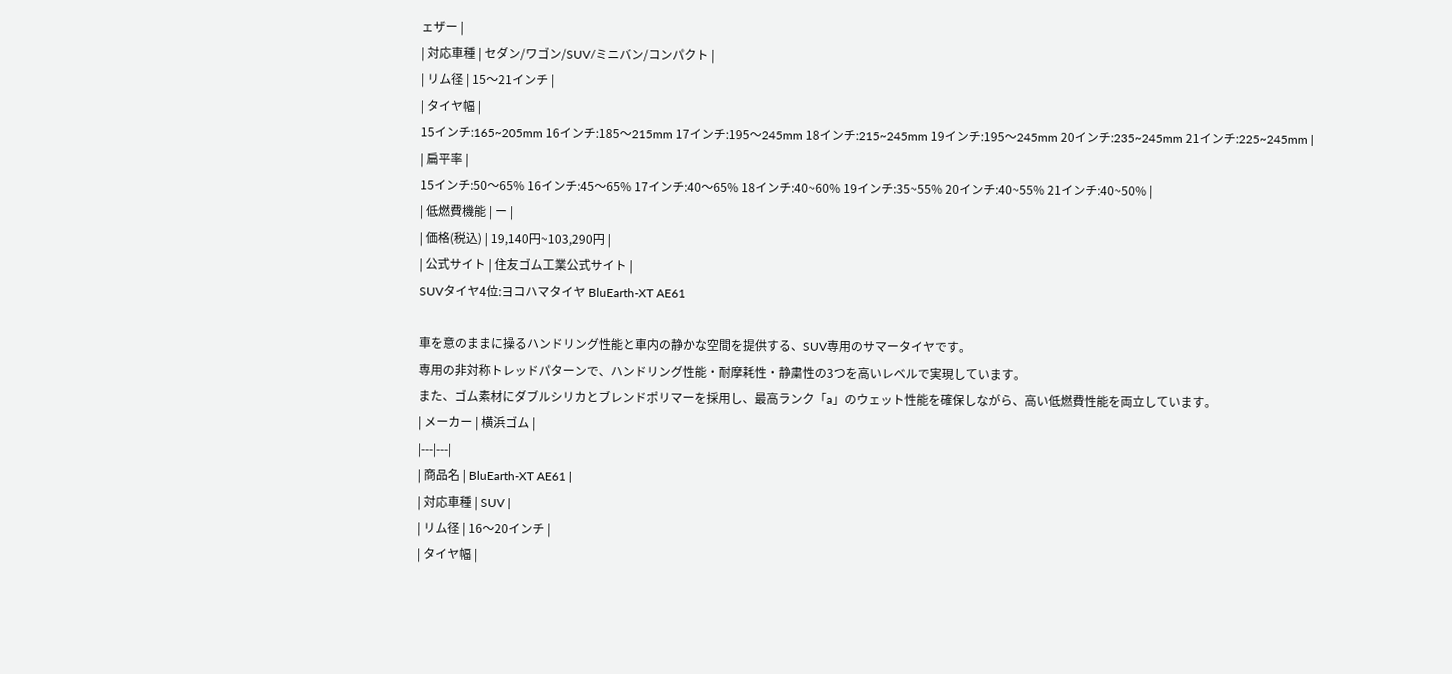ェザー |
| 対応車種 | セダン/ワゴン/SUV/ミニバン/コンパクト |
| リム径 | 15〜21インチ |
| タイヤ幅 |
15インチ:165~205mm 16インチ:185〜215mm 17インチ:195〜245mm 18インチ:215~245mm 19インチ:195〜245mm 20インチ:235~245mm 21インチ:225~245mm |
| 扁平率 |
15インチ:50〜65% 16インチ:45〜65% 17インチ:40〜65% 18インチ:40~60% 19インチ:35~55% 20インチ:40~55% 21インチ:40~50% |
| 低燃費機能 | ー |
| 価格(税込) | 19,140円~103,290円 |
| 公式サイト | 住友ゴム工業公式サイト |
SUVタイヤ4位:ヨコハマタイヤ BluEarth-XT AE61

車を意のままに操るハンドリング性能と車内の静かな空間を提供する、SUV専用のサマータイヤです。
専用の非対称トレッドパターンで、ハンドリング性能・耐摩耗性・静粛性の3つを高いレベルで実現しています。
また、ゴム素材にダブルシリカとブレンドポリマーを採用し、最高ランク「a」のウェット性能を確保しながら、高い低燃費性能を両立しています。
| メーカー | 横浜ゴム |
|---|---|
| 商品名 | BluEarth-XT AE61 |
| 対応車種 | SUV |
| リム径 | 16〜20インチ |
| タイヤ幅 |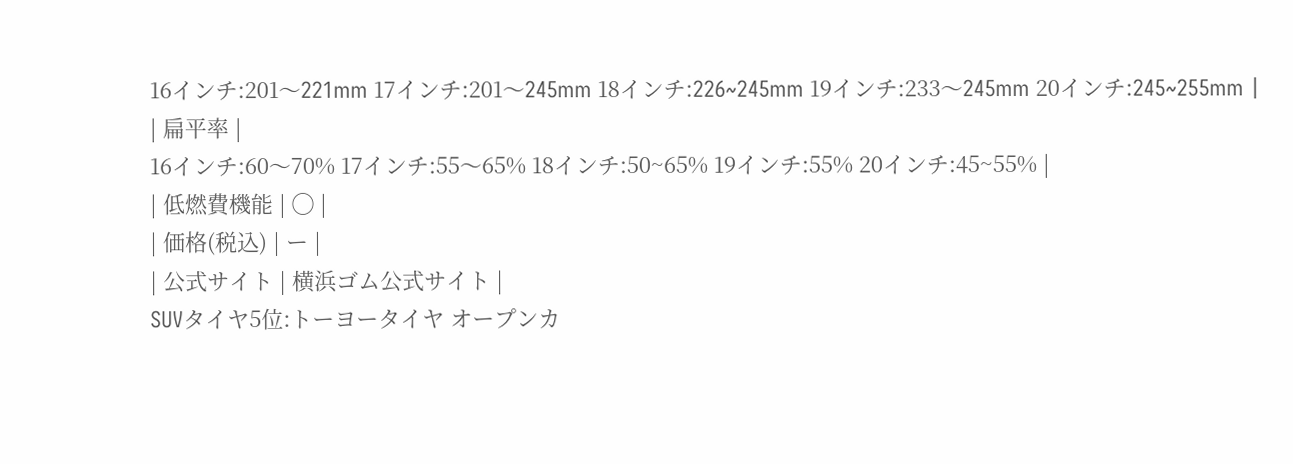16インチ:201〜221mm 17インチ:201〜245mm 18インチ:226~245mm 19インチ:233〜245mm 20インチ:245~255mm |
| 扁平率 |
16インチ:60〜70% 17インチ:55〜65% 18インチ:50~65% 19インチ:55% 20インチ:45~55% |
| 低燃費機能 | ◯ |
| 価格(税込) | ー |
| 公式サイト | 横浜ゴム公式サイト |
SUVタイヤ5位:トーヨータイヤ オープンカ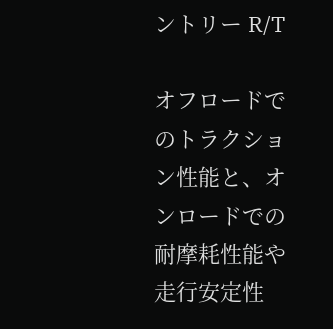ントリー R/T

オフロードでのトラクション性能と、オンロードでの耐摩耗性能や走行安定性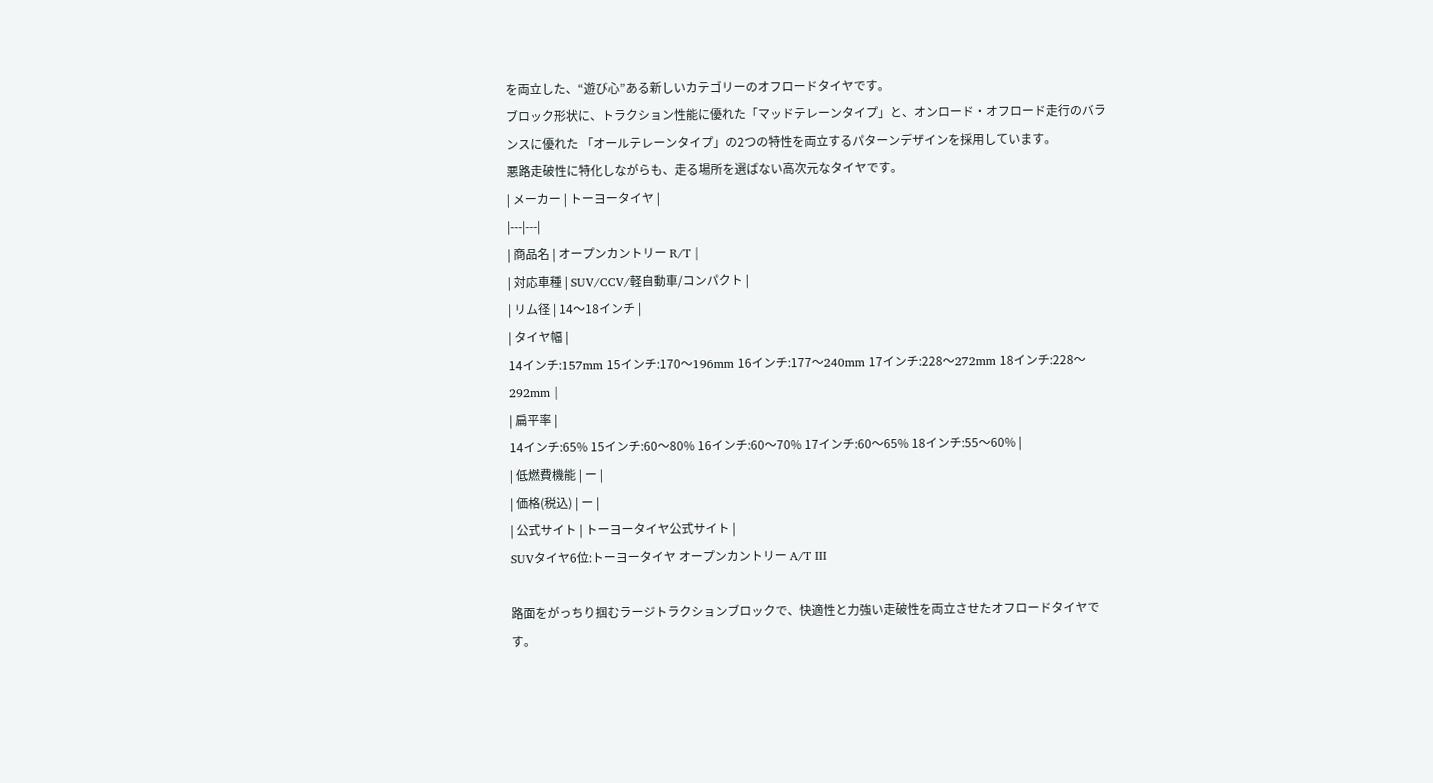を両立した、“遊び心”ある新しいカテゴリーのオフロードタイヤです。
ブロック形状に、トラクション性能に優れた「マッドテレーンタイプ」と、オンロード・オフロード走行のバランスに優れた 「オールテレーンタイプ」の2つの特性を両立するパターンデザインを採用しています。
悪路走破性に特化しながらも、走る場所を選ばない高次元なタイヤです。
| メーカー | トーヨータイヤ |
|---|---|
| 商品名 | オープンカントリー R/T |
| 対応車種 | SUV/CCV/軽自動車/コンパクト |
| リム径 | 14〜18インチ |
| タイヤ幅 |
14インチ:157mm 15インチ:170〜196mm 16インチ:177〜240mm 17インチ:228〜272mm 18インチ:228〜292mm |
| 扁平率 |
14インチ:65% 15インチ:60〜80% 16インチ:60〜70% 17インチ:60〜65% 18インチ:55〜60% |
| 低燃費機能 | ー |
| 価格(税込) | ー |
| 公式サイト | トーヨータイヤ公式サイト |
SUVタイヤ6位:トーヨータイヤ オープンカントリー A/T Ⅲ

路面をがっちり掴むラージトラクションブロックで、快適性と力強い走破性を両立させたオフロードタイヤです。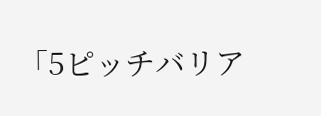「5ピッチバリア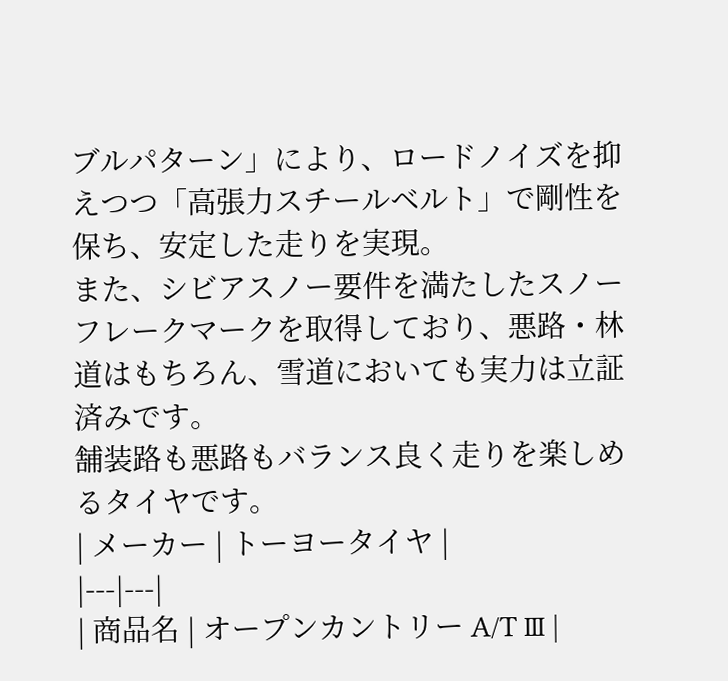ブルパターン」により、ロードノイズを抑えつつ「高張力スチールベルト」で剛性を保ち、安定した走りを実現。
また、シビアスノー要件を満たしたスノーフレークマークを取得しており、悪路・林道はもちろん、雪道においても実力は立証済みです。
舗装路も悪路もバランス良く走りを楽しめるタイヤです。
| メーカー | トーヨータイヤ |
|---|---|
| 商品名 | オープンカントリー A/T Ⅲ |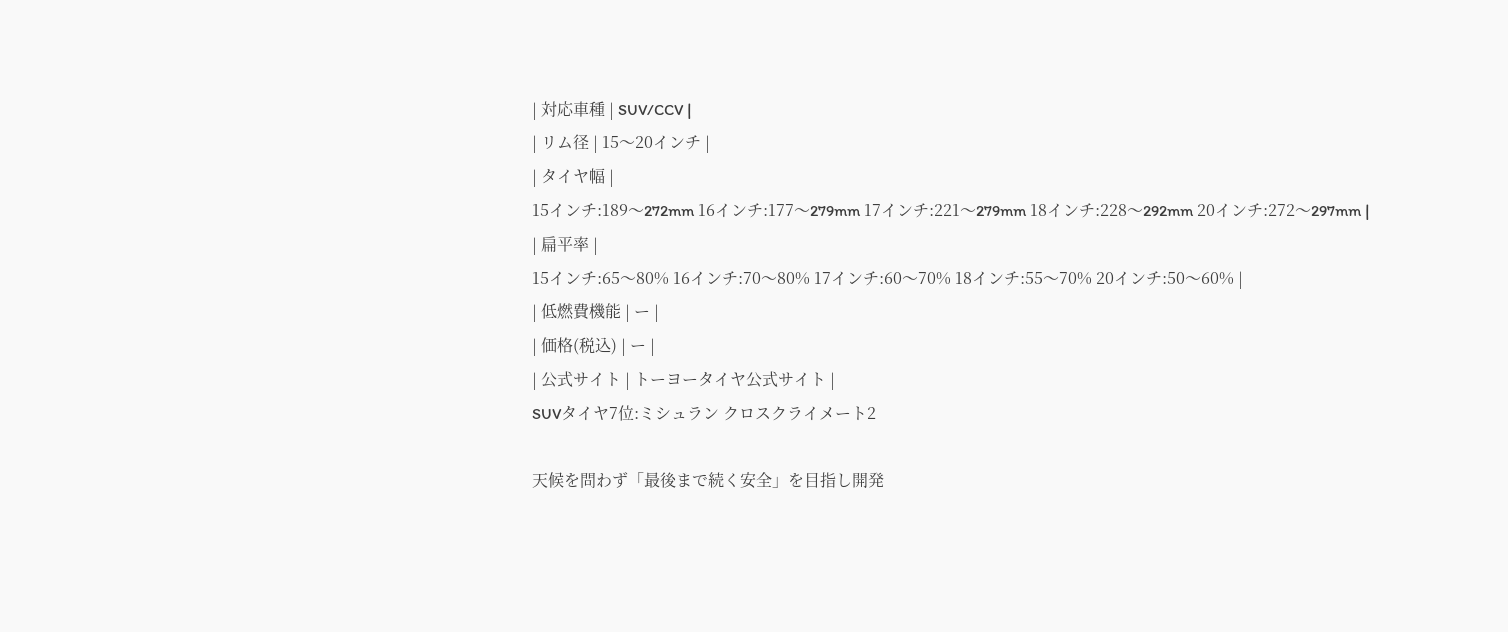| 対応車種 | SUV/CCV |
| リム径 | 15〜20インチ |
| タイヤ幅 |
15インチ:189〜272mm 16インチ:177〜279mm 17インチ:221〜279mm 18インチ:228〜292mm 20インチ:272〜297mm |
| 扁平率 |
15インチ:65〜80% 16インチ:70〜80% 17インチ:60〜70% 18インチ:55〜70% 20インチ:50〜60% |
| 低燃費機能 | ー |
| 価格(税込) | ー |
| 公式サイト | トーヨータイヤ公式サイト |
SUVタイヤ7位:ミシュラン クロスクライメート2

天候を問わず「最後まで続く安全」を目指し開発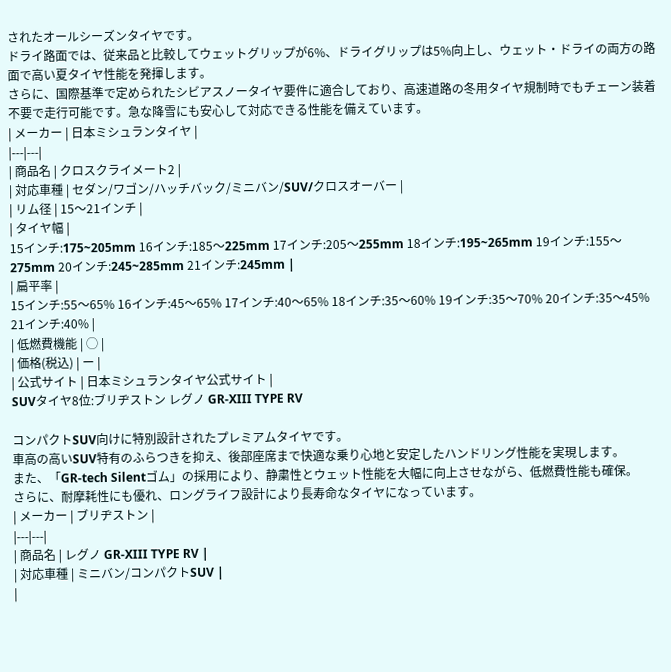されたオールシーズンタイヤです。
ドライ路面では、従来品と比較してウェットグリップが6%、ドライグリップは5%向上し、ウェット・ドライの両方の路面で高い夏タイヤ性能を発揮します。
さらに、国際基準で定められたシビアスノータイヤ要件に適合しており、高速道路の冬用タイヤ規制時でもチェーン装着不要で走行可能です。急な降雪にも安心して対応できる性能を備えています。
| メーカー | 日本ミシュランタイヤ |
|---|---|
| 商品名 | クロスクライメート2 |
| 対応車種 | セダン/ワゴン/ハッチバック/ミニバン/SUV/クロスオーバー |
| リム径 | 15〜21インチ |
| タイヤ幅 |
15インチ:175~205mm 16インチ:185〜225mm 17インチ:205〜255mm 18インチ:195~265mm 19インチ:155〜275mm 20インチ:245~285mm 21インチ:245mm |
| 扁平率 |
15インチ:55〜65% 16インチ:45〜65% 17インチ:40〜65% 18インチ:35〜60% 19インチ:35〜70% 20インチ:35〜45% 21インチ:40% |
| 低燃費機能 | ◯ |
| 価格(税込) | ー |
| 公式サイト | 日本ミシュランタイヤ公式サイト |
SUVタイヤ8位:ブリヂストン レグノ GR-XIII TYPE RV

コンパクトSUV向けに特別設計されたプレミアムタイヤです。
車高の高いSUV特有のふらつきを抑え、後部座席まで快適な乗り心地と安定したハンドリング性能を実現します。
また、「GR-tech Silentゴム」の採用により、静粛性とウェット性能を大幅に向上させながら、低燃費性能も確保。
さらに、耐摩耗性にも優れ、ロングライフ設計により長寿命なタイヤになっています。
| メーカー | ブリヂストン |
|---|---|
| 商品名 | レグノ GR-XIII TYPE RV |
| 対応車種 | ミニバン/コンパクトSUV |
|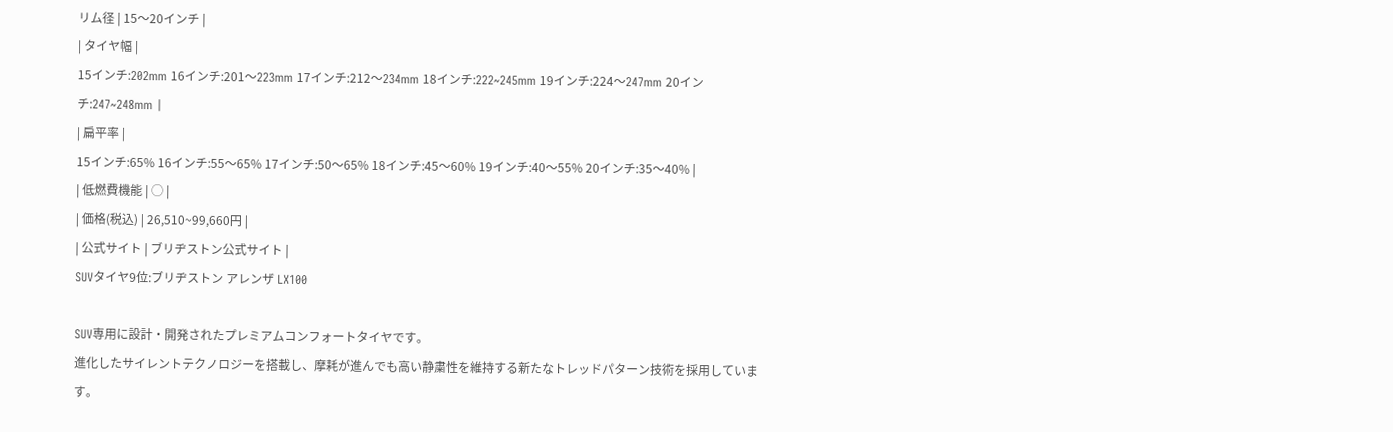リム径 | 15〜20インチ |
| タイヤ幅 |
15インチ:202mm 16インチ:201〜223mm 17インチ:212〜234mm 18インチ:222~245mm 19インチ:224〜247mm 20インチ:247~248mm |
| 扁平率 |
15インチ:65% 16インチ:55〜65% 17インチ:50〜65% 18インチ:45〜60% 19インチ:40〜55% 20インチ:35〜40% |
| 低燃費機能 | ◯ |
| 価格(税込) | 26,510~99,660円 |
| 公式サイト | ブリヂストン公式サイト |
SUVタイヤ9位:ブリヂストン アレンザ LX100

SUV専用に設計・開発されたプレミアムコンフォートタイヤです。
進化したサイレントテクノロジーを搭載し、摩耗が進んでも高い静粛性を維持する新たなトレッドパターン技術を採用しています。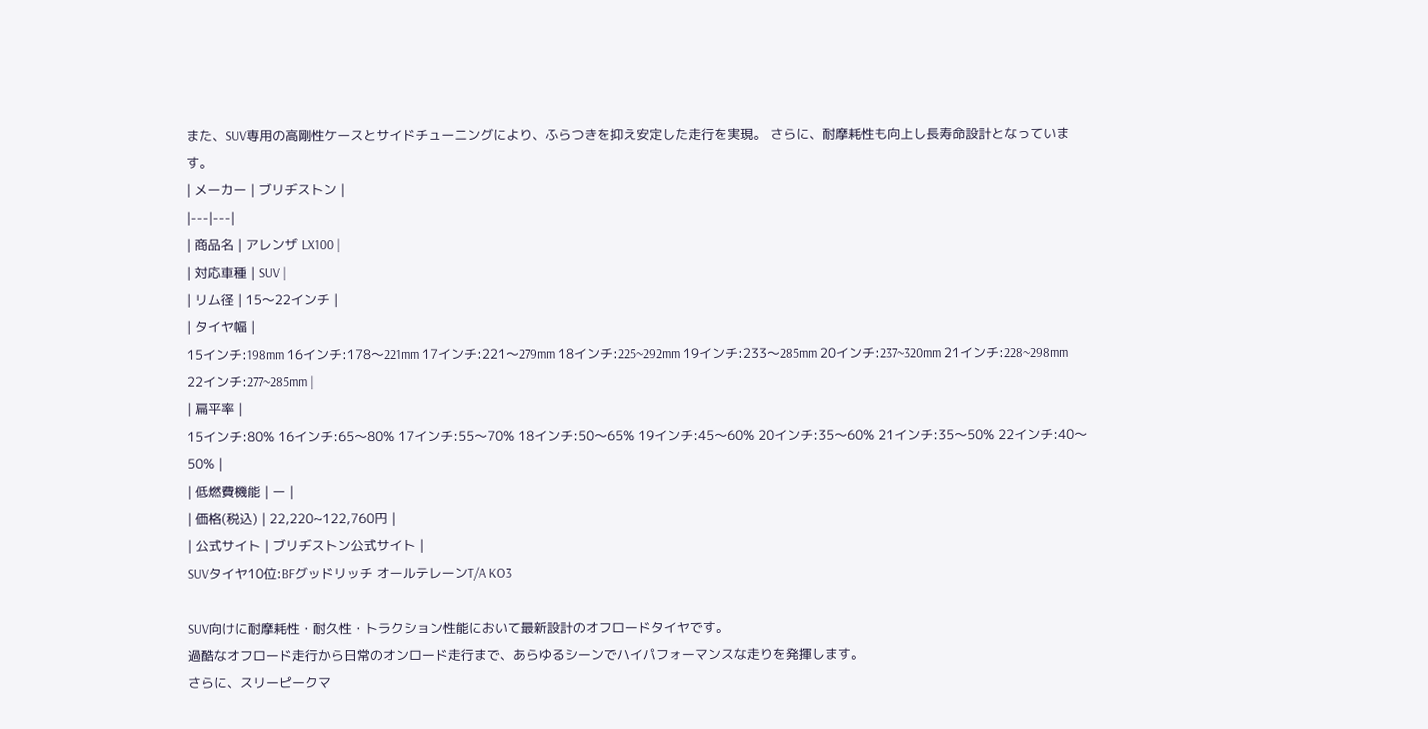また、SUV専用の高剛性ケースとサイドチューニングにより、ふらつきを抑え安定した走行を実現。 さらに、耐摩耗性も向上し長寿命設計となっています。
| メーカー | ブリヂストン |
|---|---|
| 商品名 | アレンザ LX100 |
| 対応車種 | SUV |
| リム径 | 15〜22インチ |
| タイヤ幅 |
15インチ:198mm 16インチ:178〜221mm 17インチ:221〜279mm 18インチ:225~292mm 19インチ:233〜285mm 20インチ:237~320mm 21インチ:228~298mm 22インチ:277~285mm |
| 扁平率 |
15インチ:80% 16インチ:65〜80% 17インチ:55〜70% 18インチ:50〜65% 19インチ:45〜60% 20インチ:35〜60% 21インチ:35〜50% 22インチ:40〜50% |
| 低燃費機能 | ー |
| 価格(税込) | 22,220~122,760円 |
| 公式サイト | ブリヂストン公式サイト |
SUVタイヤ10位:BFグッドリッチ オールテレーンT/A KO3

SUV向けに耐摩耗性・耐久性・トラクション性能において最新設計のオフロードタイヤです。
過酷なオフロード走行から日常のオンロード走行まで、あらゆるシーンでハイパフォーマンスな走りを発揮します。
さらに、スリーピークマ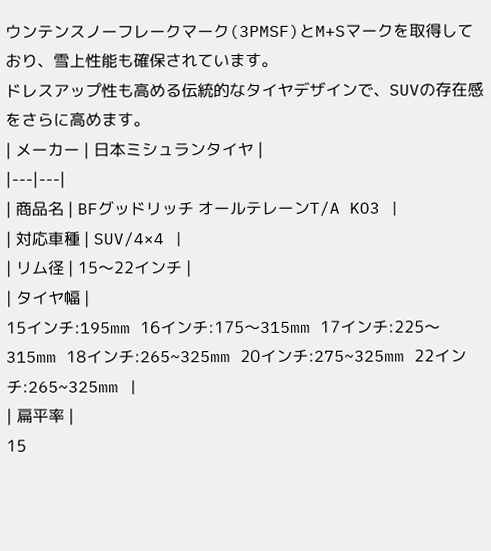ウンテンスノーフレークマーク(3PMSF)とM+Sマークを取得しており、雪上性能も確保されています。
ドレスアップ性も高める伝統的なタイヤデザインで、SUVの存在感をさらに高めます。
| メーカー | 日本ミシュランタイヤ |
|---|---|
| 商品名 | BFグッドリッチ オールテレーンT/A KO3 |
| 対応車種 | SUV/4×4 |
| リム径 | 15〜22インチ |
| タイヤ幅 |
15インチ:195mm 16インチ:175〜315mm 17インチ:225〜315mm 18インチ:265~325mm 20インチ:275~325mm 22インチ:265~325mm |
| 扁平率 |
15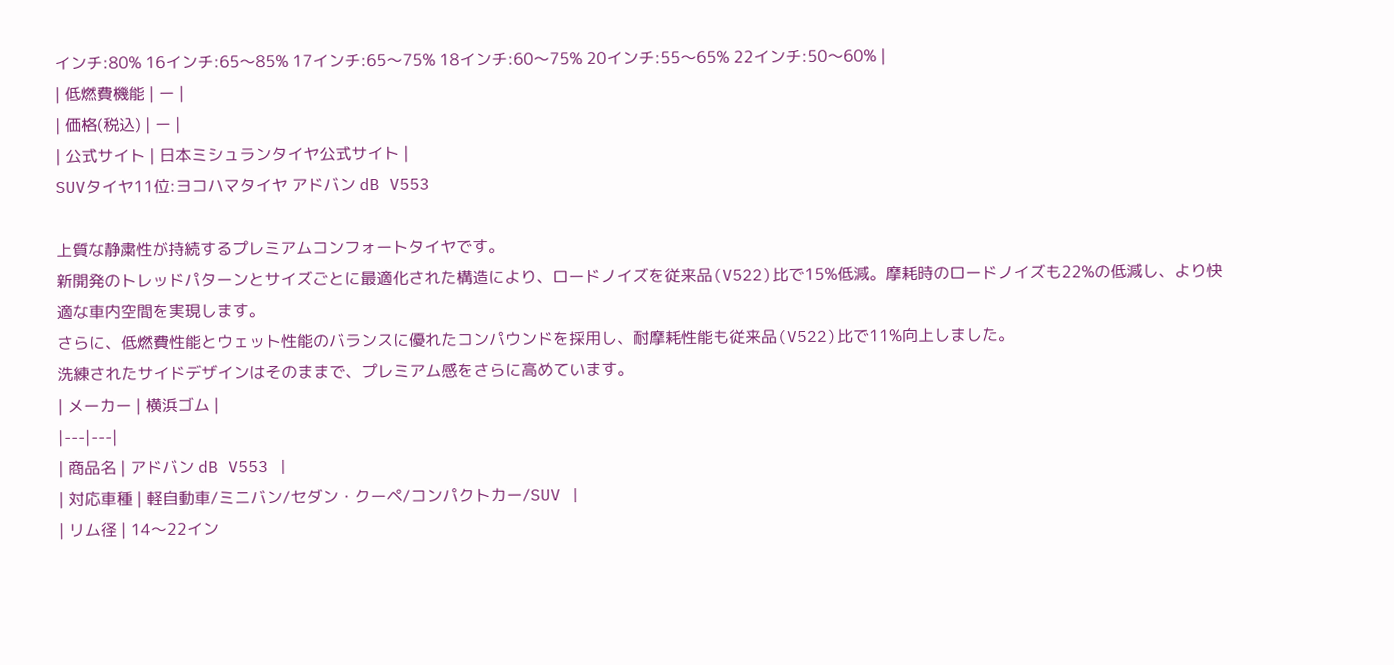インチ:80% 16インチ:65〜85% 17インチ:65〜75% 18インチ:60〜75% 20インチ:55〜65% 22インチ:50〜60% |
| 低燃費機能 | ー |
| 価格(税込) | ー |
| 公式サイト | 日本ミシュランタイヤ公式サイト |
SUVタイヤ11位:ヨコハマタイヤ アドバン dB V553

上質な静粛性が持続するプレミアムコンフォートタイヤです。
新開発のトレッドパターンとサイズごとに最適化された構造により、ロードノイズを従来品(V522)比で15%低減。摩耗時のロードノイズも22%の低減し、より快適な車内空間を実現します。
さらに、低燃費性能とウェット性能のバランスに優れたコンパウンドを採用し、耐摩耗性能も従来品(V522)比で11%向上しました。
洗練されたサイドデザインはそのままで、プレミアム感をさらに高めています。
| メーカー | 横浜ゴム |
|---|---|
| 商品名 | アドバン dB V553 |
| 対応車種 | 軽自動車/ミニバン/セダン・クーペ/コンパクトカー/SUV |
| リム径 | 14〜22イン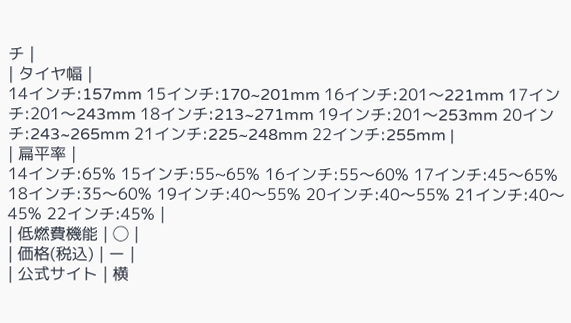チ |
| タイヤ幅 |
14インチ:157mm 15インチ:170~201mm 16インチ:201〜221mm 17インチ:201〜243mm 18インチ:213~271mm 19インチ:201〜253mm 20インチ:243~265mm 21インチ:225~248mm 22インチ:255mm |
| 扁平率 |
14インチ:65% 15インチ:55~65% 16インチ:55〜60% 17インチ:45〜65% 18インチ:35〜60% 19インチ:40〜55% 20インチ:40〜55% 21インチ:40〜45% 22インチ:45% |
| 低燃費機能 | ◯ |
| 価格(税込) | ー |
| 公式サイト | 横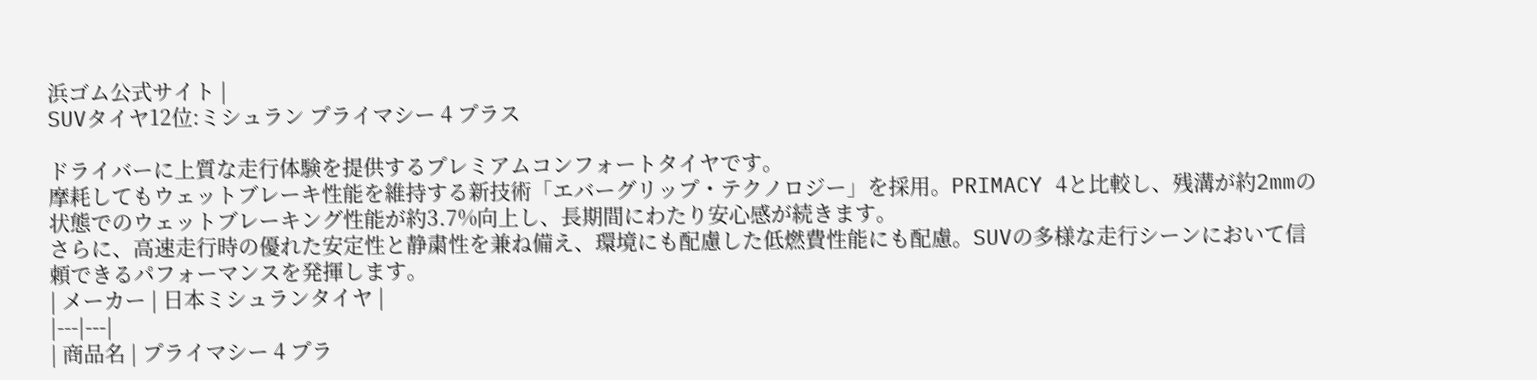浜ゴム公式サイト |
SUVタイヤ12位:ミシュラン プライマシー 4 プラス

ドライバーに上質な走行体験を提供するプレミアムコンフォートタイヤです。
摩耗してもウェットブレーキ性能を維持する新技術「エバーグリップ・テクノロジー」を採用。PRIMACY 4と比較し、残溝が約2mmの状態でのウェットブレーキング性能が約3.7%向上し、長期間にわたり安心感が続きます。
さらに、高速走行時の優れた安定性と静粛性を兼ね備え、環境にも配慮した低燃費性能にも配慮。SUVの多様な走行シーンにおいて信頼できるパフォーマンスを発揮します。
| メーカー | 日本ミシュランタイヤ |
|---|---|
| 商品名 | プライマシー 4 プラ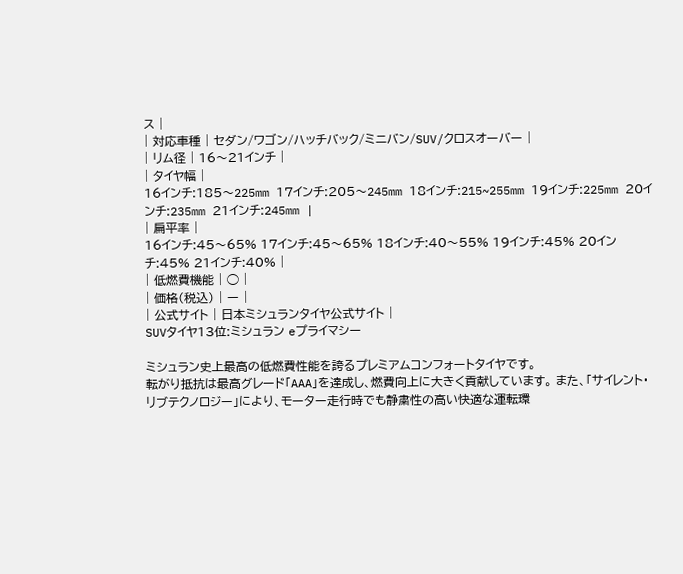ス |
| 対応車種 | セダン/ワゴン/ハッチバック/ミニバン/SUV/クロスオーバー |
| リム径 | 16〜21インチ |
| タイヤ幅 |
16インチ:185〜225mm 17インチ:205〜245mm 18インチ:215~255mm 19インチ:225mm 20インチ:235mm 21インチ:245mm |
| 扁平率 |
16インチ:45〜65% 17インチ:45〜65% 18インチ:40〜55% 19インチ:45% 20インチ:45% 21インチ:40% |
| 低燃費機能 | ◯ |
| 価格(税込) | ー |
| 公式サイト | 日本ミシュランタイヤ公式サイト |
SUVタイヤ13位:ミシュラン eプライマシー

ミシュラン史上最高の低燃費性能を誇るプレミアムコンフォートタイヤです。
転がり抵抗は最高グレード「AAA」を達成し、燃費向上に大きく貢献しています。 また、「サイレント・リブテクノロジー」により、モーター走行時でも静粛性の高い快適な運転環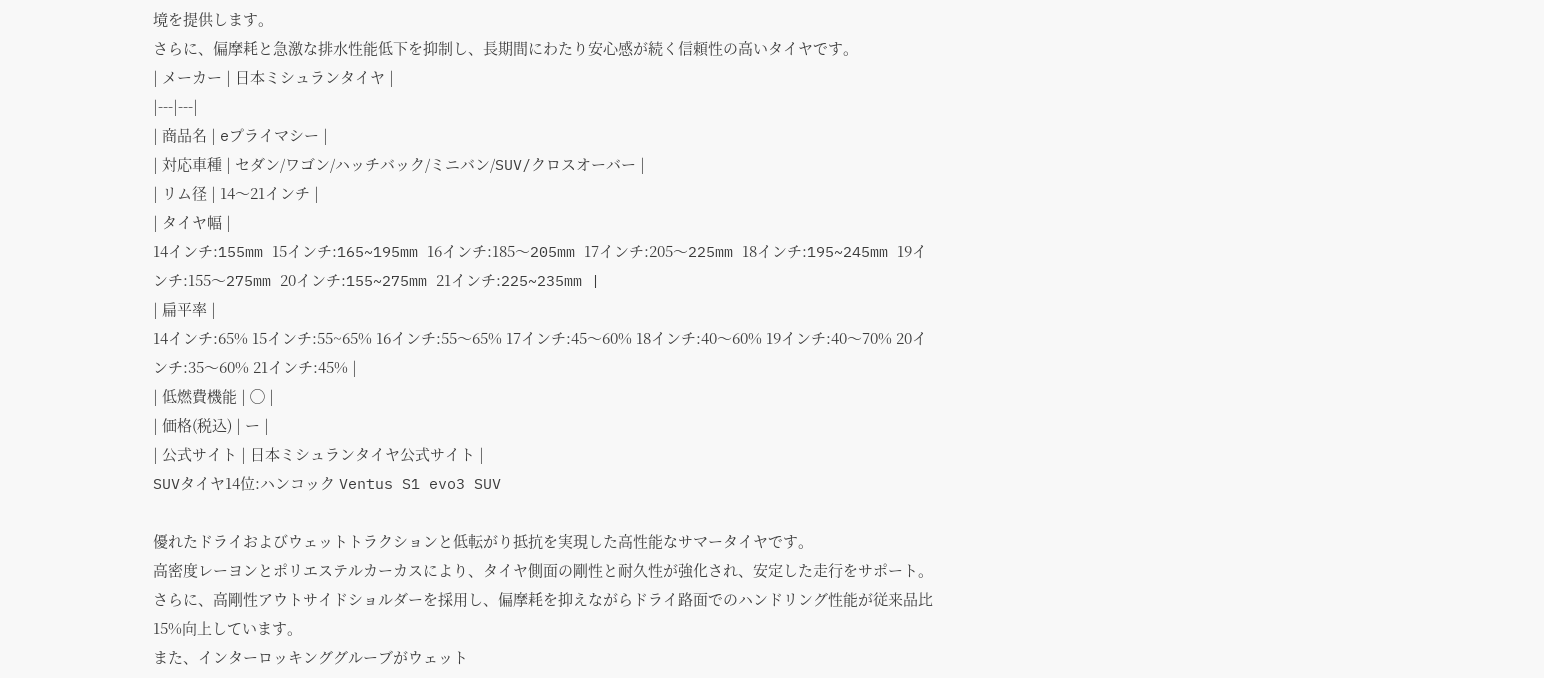境を提供します。
さらに、偏摩耗と急激な排水性能低下を抑制し、長期間にわたり安心感が続く信頼性の高いタイヤです。
| メーカー | 日本ミシュランタイヤ |
|---|---|
| 商品名 | eプライマシー |
| 対応車種 | セダン/ワゴン/ハッチバック/ミニバン/SUV/クロスオーバー |
| リム径 | 14〜21インチ |
| タイヤ幅 |
14インチ:155mm 15インチ:165~195mm 16インチ:185〜205mm 17インチ:205〜225mm 18インチ:195~245mm 19インチ:155〜275mm 20インチ:155~275mm 21インチ:225~235mm |
| 扁平率 |
14インチ:65% 15インチ:55~65% 16インチ:55〜65% 17インチ:45〜60% 18インチ:40〜60% 19インチ:40〜70% 20インチ:35〜60% 21インチ:45% |
| 低燃費機能 | ◯ |
| 価格(税込) | ー |
| 公式サイト | 日本ミシュランタイヤ公式サイト |
SUVタイヤ14位:ハンコック Ventus S1 evo3 SUV

優れたドライおよびウェットトラクションと低転がり抵抗を実現した高性能なサマータイヤです。
高密度レーヨンとポリエステルカーカスにより、タイヤ側面の剛性と耐久性が強化され、安定した走行をサポート。 さらに、高剛性アウトサイドショルダーを採用し、偏摩耗を抑えながらドライ路面でのハンドリング性能が従来品比15%向上しています。
また、インターロッキンググルーブがウェット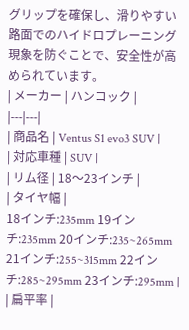グリップを確保し、滑りやすい路面でのハイドロプレーニング現象を防ぐことで、安全性が高められています。
| メーカー | ハンコック |
|---|---|
| 商品名 | Ventus S1 evo3 SUV |
| 対応車種 | SUV |
| リム径 | 18〜23インチ |
| タイヤ幅 |
18インチ:235mm 19インチ:235mm 20インチ:235~265mm 21インチ:255~315mm 22インチ:285~295mm 23インチ:295mm |
| 扁平率 |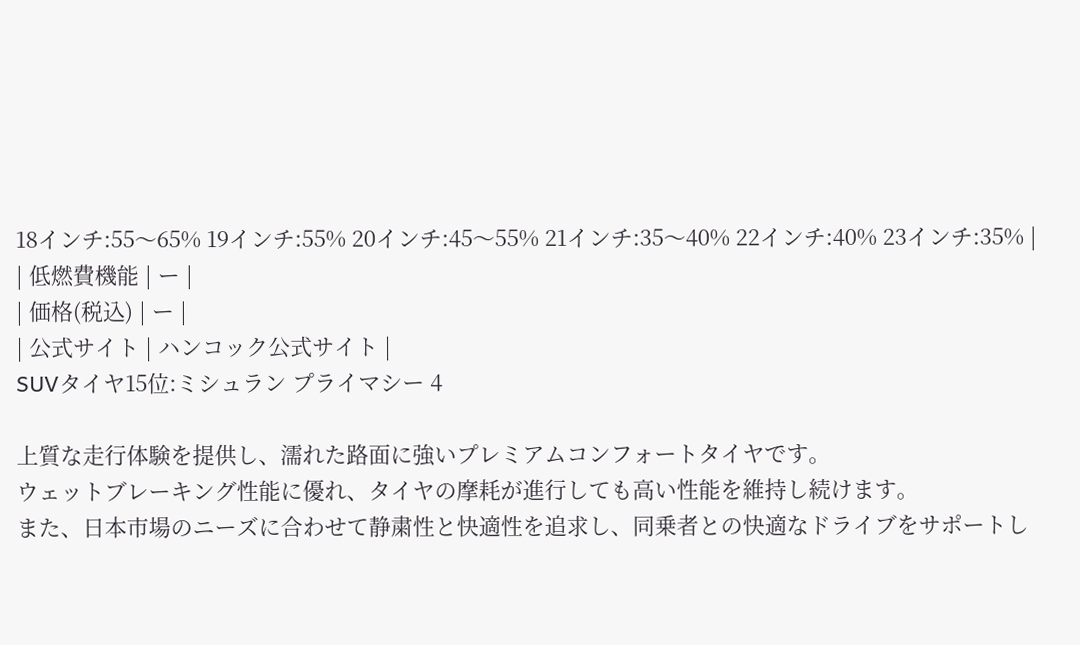18インチ:55〜65% 19インチ:55% 20インチ:45〜55% 21インチ:35〜40% 22インチ:40% 23インチ:35% |
| 低燃費機能 | ー |
| 価格(税込) | ー |
| 公式サイト | ハンコック公式サイト |
SUVタイヤ15位:ミシュラン プライマシー 4

上質な走行体験を提供し、濡れた路面に強いプレミアムコンフォートタイヤです。
ウェットブレーキング性能に優れ、タイヤの摩耗が進行しても高い性能を維持し続けます。
また、日本市場のニーズに合わせて静粛性と快適性を追求し、同乗者との快適なドライブをサポートし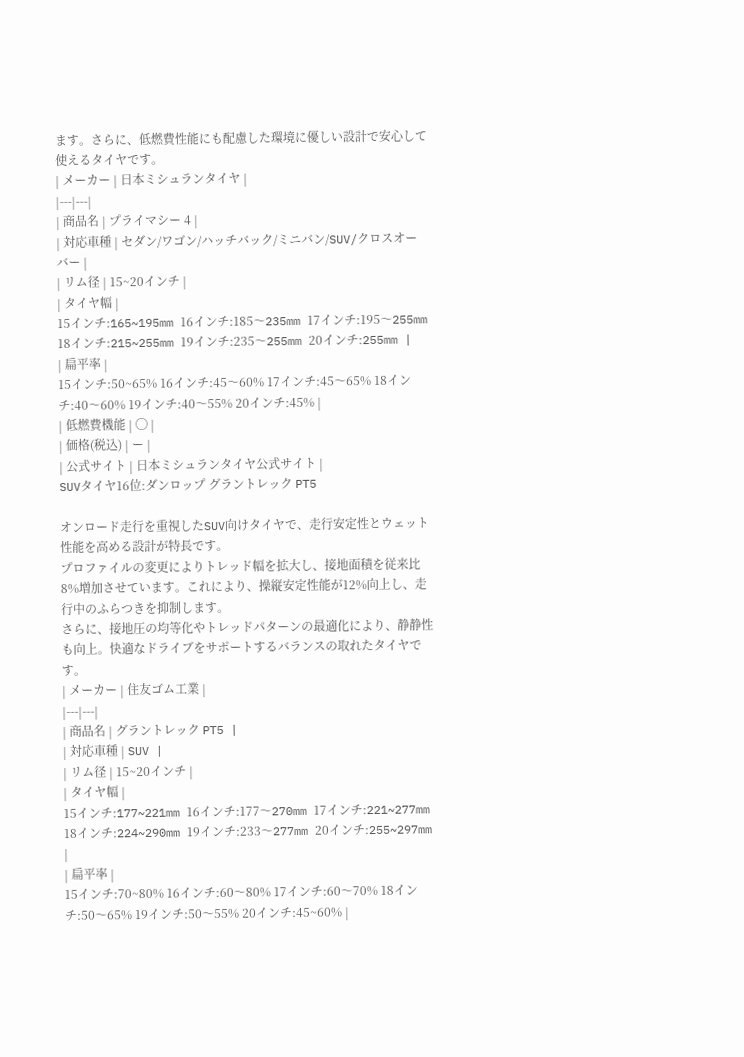ます。さらに、低燃費性能にも配慮した環境に優しい設計で安心して使えるタイヤです。
| メーカー | 日本ミシュランタイヤ |
|---|---|
| 商品名 | プライマシー 4 |
| 対応車種 | セダン/ワゴン/ハッチバック/ミニバン/SUV/クロスオーバー |
| リム径 | 15~20インチ |
| タイヤ幅 |
15インチ:165~195mm 16インチ:185〜235mm 17インチ:195〜255mm 18インチ:215~255mm 19インチ:235〜255mm 20インチ:255mm |
| 扁平率 |
15インチ:50~65% 16インチ:45〜60% 17インチ:45〜65% 18インチ:40〜60% 19インチ:40〜55% 20インチ:45% |
| 低燃費機能 | ◯ |
| 価格(税込) | ー |
| 公式サイト | 日本ミシュランタイヤ公式サイト |
SUVタイヤ16位:ダンロップ グラントレック PT5

オンロード走行を重視したSUV向けタイヤで、走行安定性とウェット性能を高める設計が特長です。
プロファイルの変更によりトレッド幅を拡大し、接地面積を従来比8%増加させています。これにより、操縦安定性能が12%向上し、走行中のふらつきを抑制します。
さらに、接地圧の均等化やトレッドパターンの最適化により、静静性も向上。快適なドライブをサポートするバランスの取れたタイヤです。
| メーカー | 住友ゴム工業 |
|---|---|
| 商品名 | グラントレック PT5 |
| 対応車種 | SUV |
| リム径 | 15~20インチ |
| タイヤ幅 |
15インチ:177~221mm 16インチ:177〜270mm 17インチ:221~277mm 18インチ:224~290mm 19インチ:233〜277mm 20インチ:255~297mm |
| 扁平率 |
15インチ:70~80% 16インチ:60〜80% 17インチ:60〜70% 18インチ:50〜65% 19インチ:50〜55% 20インチ:45~60% |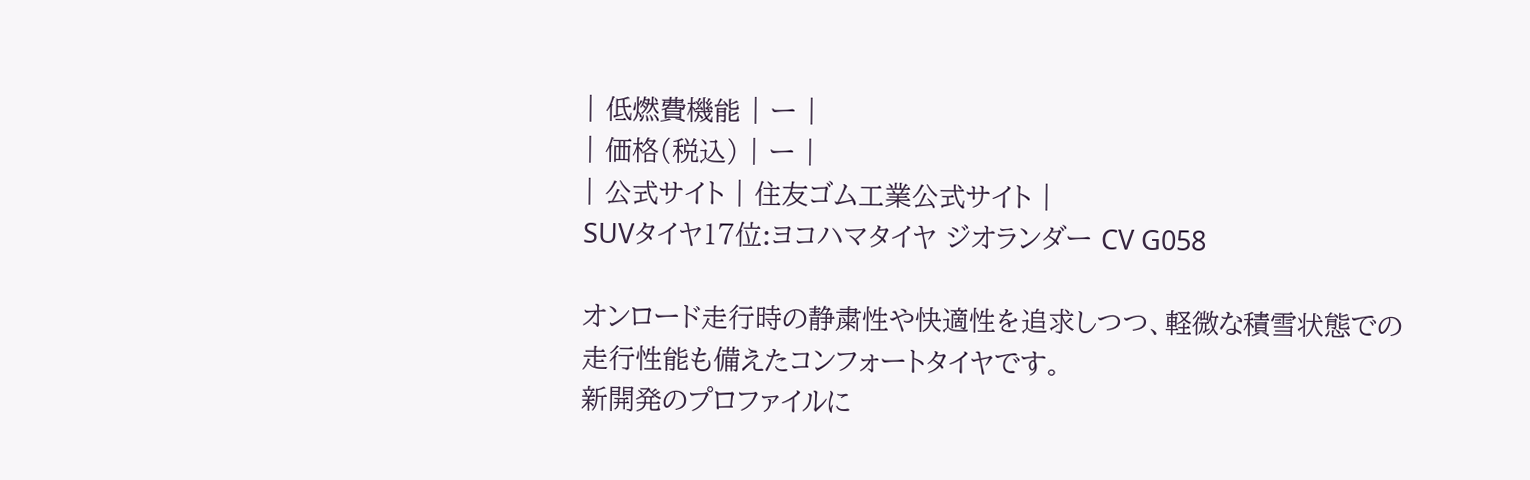| 低燃費機能 | ー |
| 価格(税込) | ー |
| 公式サイト | 住友ゴム工業公式サイト |
SUVタイヤ17位:ヨコハマタイヤ ジオランダー CV G058

オンロード走行時の静粛性や快適性を追求しつつ、軽微な積雪状態での走行性能も備えたコンフォートタイヤです。
新開発のプロファイルに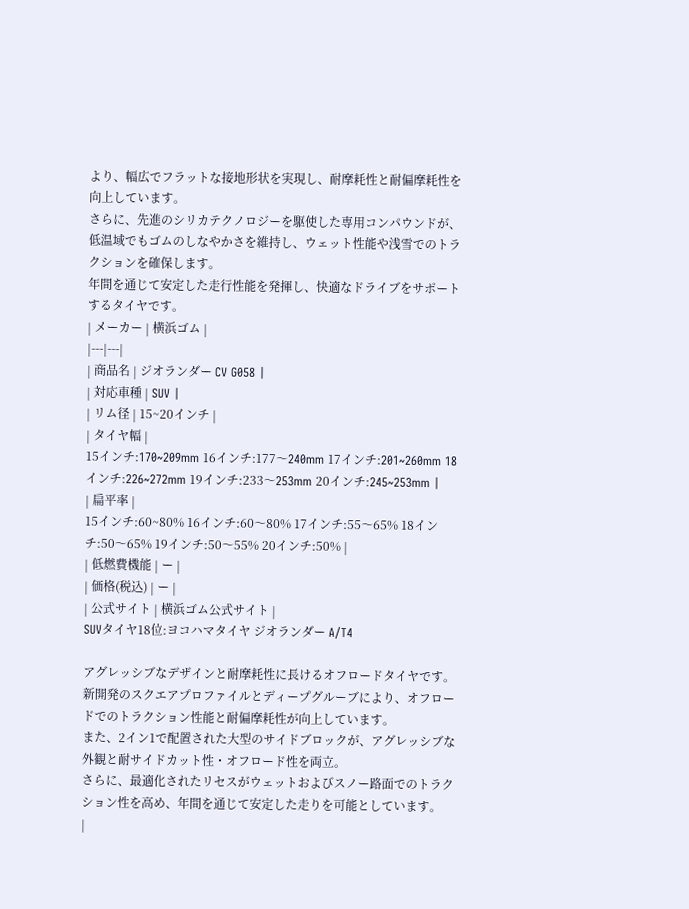より、幅広でフラットな接地形状を実現し、耐摩耗性と耐偏摩耗性を向上しています。
さらに、先進のシリカテクノロジーを駆使した専用コンパウンドが、低温域でもゴムのしなやかさを維持し、ウェット性能や浅雪でのトラクションを確保します。
年間を通じて安定した走行性能を発揮し、快適なドライブをサポートするタイヤです。
| メーカー | 横浜ゴム |
|---|---|
| 商品名 | ジオランダー CV G058 |
| 対応車種 | SUV |
| リム径 | 15~20インチ |
| タイヤ幅 |
15インチ:170~209mm 16インチ:177〜240mm 17インチ:201~260mm 18インチ:226~272mm 19インチ:233〜253mm 20インチ:245~253mm |
| 扁平率 |
15インチ:60~80% 16インチ:60〜80% 17インチ:55〜65% 18インチ:50〜65% 19インチ:50〜55% 20インチ:50% |
| 低燃費機能 | ー |
| 価格(税込) | ー |
| 公式サイト | 横浜ゴム公式サイト |
SUVタイヤ18位:ヨコハマタイヤ ジオランダー A/T4

アグレッシブなデザインと耐摩耗性に長けるオフロードタイヤです。
新開発のスクエアプロファイルとディープグルーブにより、オフロードでのトラクション性能と耐偏摩耗性が向上しています。
また、2イン1で配置された大型のサイドブロックが、アグレッシブな外観と耐サイドカット性・オフロード性を両立。
さらに、最適化されたリセスがウェットおよびスノー路面でのトラクション性を高め、年間を通じて安定した走りを可能としています。
|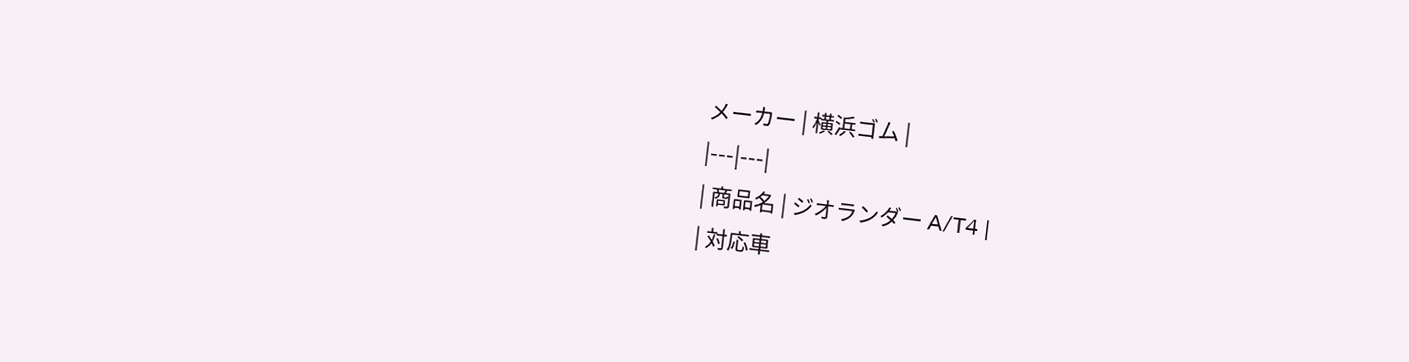メーカー | 横浜ゴム |
|---|---|
| 商品名 | ジオランダー A/T4 |
| 対応車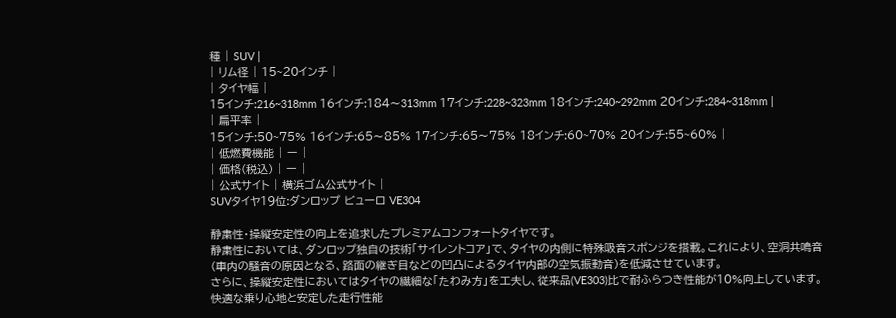種 | SUV |
| リム径 | 15~20インチ |
| タイヤ幅 |
15インチ:216~318mm 16インチ:184〜313mm 17インチ:228~323mm 18インチ:240~292mm 20インチ:284~318mm |
| 扁平率 |
15インチ:50~75% 16インチ:65〜85% 17インチ:65〜75% 18インチ:60~70% 20インチ:55~60% |
| 低燃費機能 | ー |
| 価格(税込) | ー |
| 公式サイト | 横浜ゴム公式サイト |
SUVタイヤ19位:ダンロップ ビューロ VE304

静粛性・操縦安定性の向上を追求したプレミアムコンフォートタイヤです。
静粛性においては、ダンロップ独自の技術「サイレントコア」で、タイヤの内側に特殊吸音スポンジを搭載。これにより、空洞共鳴音(車内の騒音の原因となる、路面の継ぎ目などの凹凸によるタイヤ内部の空気振動音)を低減させています。
さらに、操縦安定性においてはタイヤの繊細な「たわみ方」を工夫し、従来品(VE303)比で耐ふらつき性能が10%向上しています。
快適な乗り心地と安定した走行性能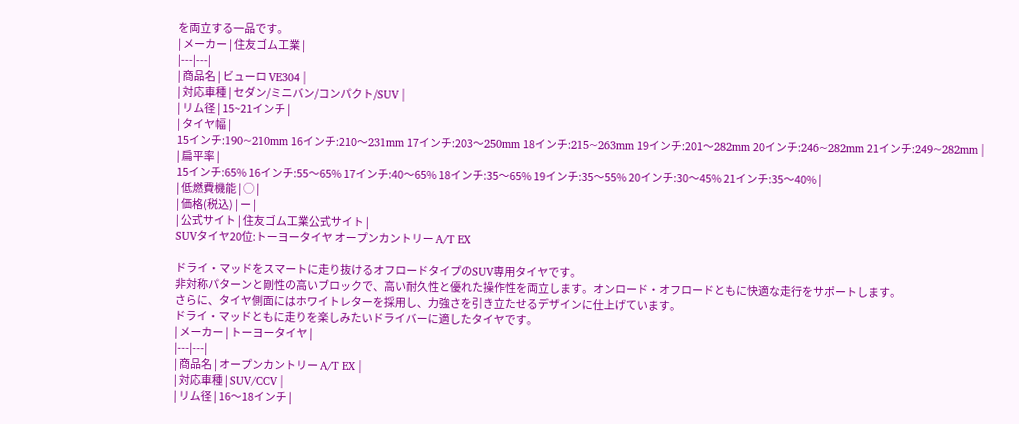を両立する一品です。
| メーカー | 住友ゴム工業 |
|---|---|
| 商品名 | ビューロ VE304 |
| 対応車種 | セダン/ミニバン/コンパクト/SUV |
| リム径 | 15~21インチ |
| タイヤ幅 |
15インチ:190~210mm 16インチ:210〜231mm 17インチ:203〜250mm 18インチ:215~263mm 19インチ:201〜282mm 20インチ:246~282mm 21インチ:249~282mm |
| 扁平率 |
15インチ:65% 16インチ:55〜65% 17インチ:40〜65% 18インチ:35〜65% 19インチ:35〜55% 20インチ:30〜45% 21インチ:35〜40% |
| 低燃費機能 | ◯ |
| 価格(税込) | ー |
| 公式サイト | 住友ゴム工業公式サイト |
SUVタイヤ20位:トーヨータイヤ オープンカントリー A/T EX

ドライ・マッドをスマートに走り抜けるオフロードタイプのSUV専用タイヤです。
非対称パターンと剛性の高いブロックで、高い耐久性と優れた操作性を両立します。オンロード・オフロードともに快適な走行をサポートします。
さらに、タイヤ側面にはホワイトレターを採用し、力強さを引き立たせるデザインに仕上げています。
ドライ・マッドともに走りを楽しみたいドライバーに適したタイヤです。
| メーカー | トーヨータイヤ |
|---|---|
| 商品名 | オープンカントリー A/T EX |
| 対応車種 | SUV/CCV |
| リム径 | 16〜18インチ |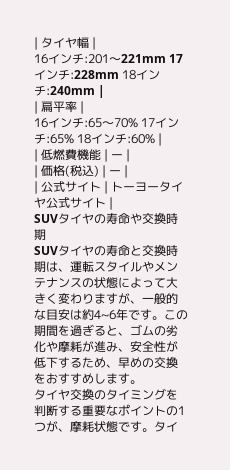| タイヤ幅 |
16インチ:201〜221mm 17インチ:228mm 18インチ:240mm |
| 扁平率 |
16インチ:65〜70% 17インチ:65% 18インチ:60% |
| 低燃費機能 | ー |
| 価格(税込) | ー |
| 公式サイト | トーヨータイヤ公式サイト |
SUVタイヤの寿命や交換時期
SUVタイヤの寿命と交換時期は、運転スタイルやメンテナンスの状態によって大きく変わりますが、一般的な目安は約4~6年です。この期間を過ぎると、ゴムの劣化や摩耗が進み、安全性が低下するため、早めの交換をおすすめします。
タイヤ交換のタイミングを判断する重要なポイントの1つが、摩耗状態です。タイ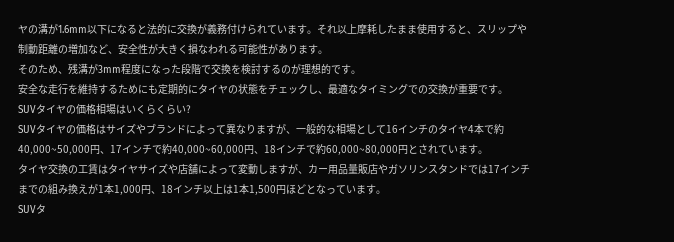ヤの溝が1.6mm以下になると法的に交換が義務付けられています。それ以上摩耗したまま使用すると、スリップや制動距離の増加など、安全性が大きく損なわれる可能性があります。
そのため、残溝が3mm程度になった段階で交換を検討するのが理想的です。
安全な走行を維持するためにも定期的にタイヤの状態をチェックし、最適なタイミングでの交換が重要です。
SUVタイヤの価格相場はいくらくらい?
SUVタイヤの価格はサイズやブランドによって異なりますが、一般的な相場として16インチのタイヤ4本で約40,000~50,000円、17インチで約40,000~60,000円、18インチで約60,000~80,000円とされています。
タイヤ交換の工賃はタイヤサイズや店舗によって変動しますが、カー用品量販店やガソリンスタンドでは17インチまでの組み換えが1本1,000円、18インチ以上は1本1,500円ほどとなっています。
SUVタ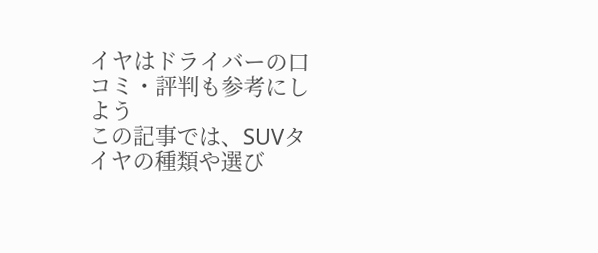イヤはドライバーの口コミ・評判も参考にしよう
この記事では、SUVタイヤの種類や選び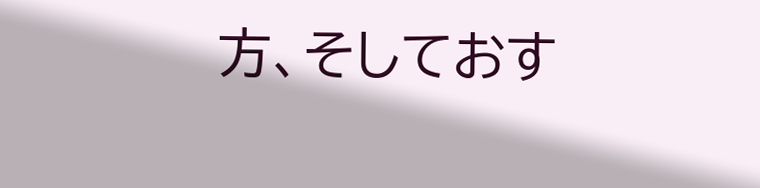方、そしておす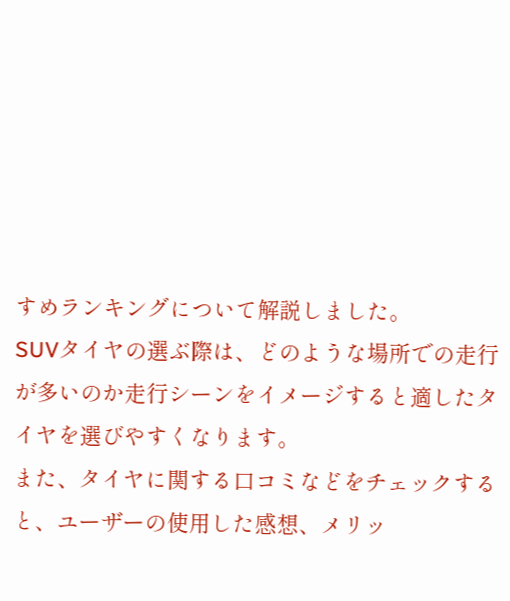すめランキングについて解説しました。
SUVタイヤの選ぶ際は、どのような場所での走行が多いのか走行シーンをイメージすると適したタイヤを選びやすくなります。
また、タイヤに関する口コミなどをチェックすると、ユーザーの使用した感想、メリッ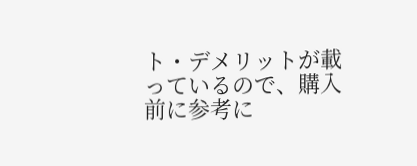ト・デメリットが載っているので、購入前に参考に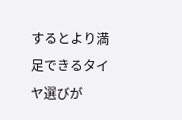するとより満足できるタイヤ選びが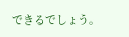できるでしょう。